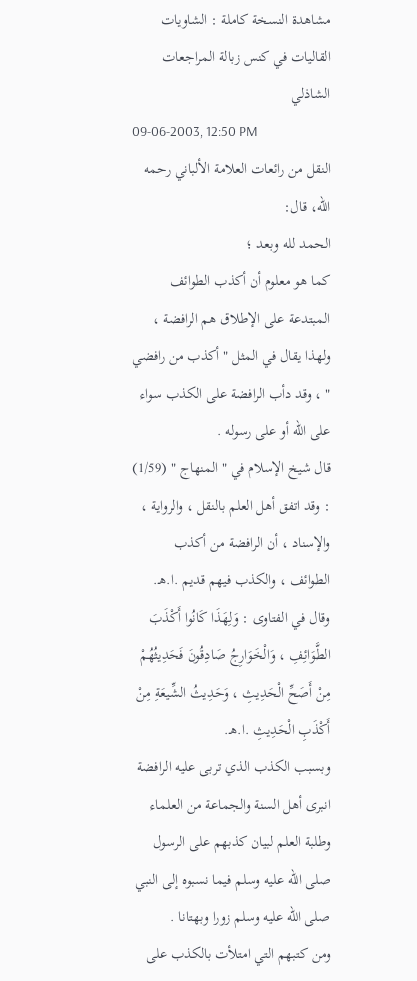مشاهدة النسخة كاملة : الشاويات القاليات في كنس زبالة المراجعات
الشاذلي
09-06-2003, 12:50 PM
النقل من رائعات العلامة الألباني رحمه الله، قال:
الحمد لله وبعد ؛
كما هو معلوم أن أكذب الطوائف المبتدعة على الإطلاق هم الرافضة ، ولهذا يقال في المثل " أكذب من رافضي " ، وقد دأب الرافضة على الكذب سواء على الله أو على رسوله .
قال شيخ الإسلام في " المنهاج " (1/59) : وقد اتفق أهل العلم بالنقل ، والرواية ، والإسناد ، أن الرافضة من أكذب الطوائف ، والكذب فيهم قديم .ا.هـ.
وقال في الفتاوى : وَلِهَذَا كَانُوا أَكْذَبَ الطَّوَائِفِ ، وَالْخَوَارِجُ صَادِقُونَ فَحَدِيثُهُمْ مِنْ أَصَحِّ الْحَدِيثِ ، وَحَدِيثُ الشِّيعَةِ مِنْ أَكْذَبِ الْحَدِيثِ .ا.هـ.
وبسبب الكذب الذي تربى عليه الرافضة انبرى أهل السنة والجماعة من العلماء وطلبة العلم لبيان كذبهم على الرسول صلى الله عليه وسلم فيما نسبوه إلى النبي صلى الله عليه وسلم زورا وبهتانا .
ومن كتبهم التي امتلأت بالكذب على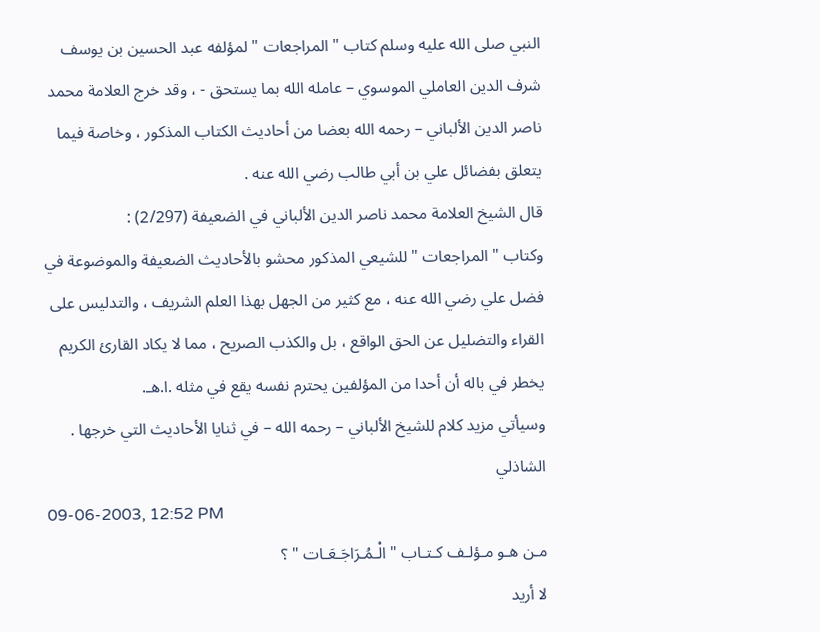النبي صلى الله عليه وسلم كتاب " المراجعات " لمؤلفه عبد الحسين بن يوسف شرف الدين العاملي الموسوي – عامله الله بما يستحق - ، وقد خرج العلامة محمد ناصر الدين الألباني – رحمه الله بعضا من أحاديث الكتاب المذكور ، وخاصة فيما يتعلق بفضائل علي بن أبي طالب رضي الله عنه .
قال الشيخ العلامة محمد ناصر الدين الألباني في الضعيفة (2/297) :
وكتاب " المراجعات " للشيعي المذكور محشو بالأحاديث الضعيفة والموضوعة في فضل علي رضي الله عنه ، مع كثير من الجهل بهذا العلم الشريف ، والتدليس على القراء والتضليل عن الحق الواقع ، بل والكذب الصريح ، مما لا يكاد القارئ الكريم يخطر في باله أن أحدا من المؤلفين يحترم نفسه يقع في مثله .ا.هـ.
وسيأتي مزيد كلام للشيخ الألباني – رحمه الله – في ثنايا الأحاديث التي خرجها .
الشاذلي
09-06-2003, 12:52 PM
مـن هـو مـؤلـف كـتـاب " الْـمُـرَاجَـعَـات " ؟
لا أريد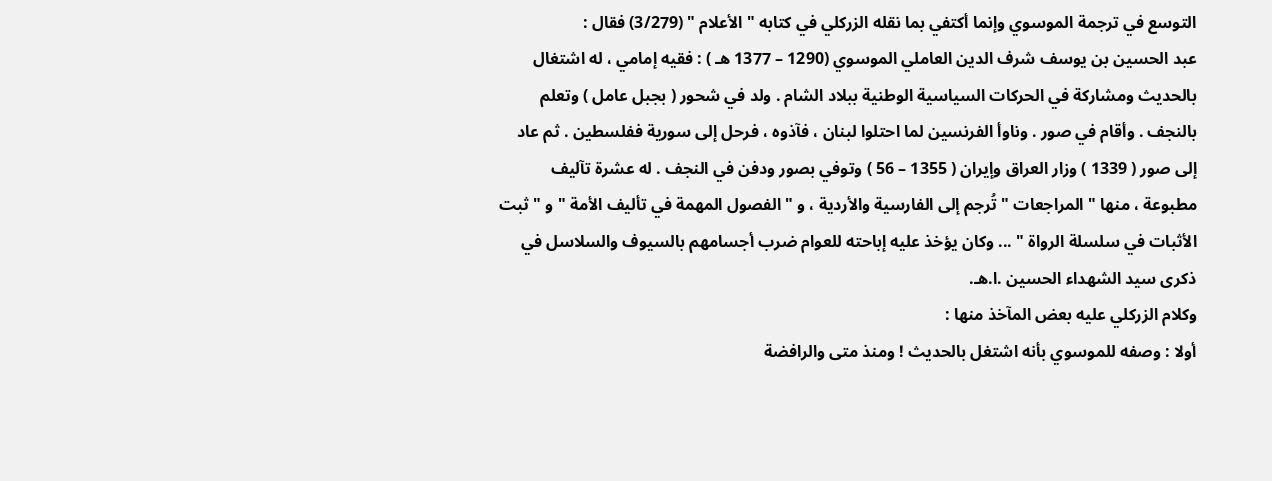التوسع في ترجمة الموسوي وإنما أكتفي بما نقله الزركلي في كتابه " الأعلام " (3/279) فقال :
عبد الحسين بن يوسف شرف الدين العاملي الموسوي (1290 – 1377 هـ ) : فقيه إمامي ، له اشتغال بالحديث ومشاركة في الحركات السياسية الوطنية ببلاد الشام . ولد في شحور ( بجبل عامل ) وتعلم بالنجف . وأقام في صور . وناوأ الفرنسين لما احتلوا لبنان ، فآذوه ، فرحل إلى سورية ففلسطين . ثم عاد إلى صور ( 1339 ) وزار العراق وإيران ( 1355 – 56 ) وتوفي بصور ودفن في النجف . له عشرة تآليف مطبوعة ، منها " المراجعات " تُرجم إلى الفارسية والأردية ، و " الفصول المهمة في تأليف الأمة " و " ثبت الأثبات في سلسلة الرواة " ... وكان يؤخذ عليه إباحته للعوام ضرب أجسامهم بالسيوف والسلاسل في ذكرى سيد الشهداء الحسين .ا.هـ.
وكلام الزركلي عليه بعض المآخذ منها :
أولا : وصفه للموسوي بأنه اشتغل بالحديث ! ومنذ متى والرافضة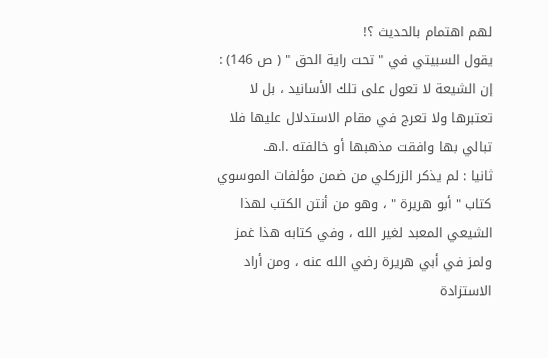لهم اهتمام بالحديث ؟!
يقول السبيتي في " تحت راية الحق " ( ص 146) : إن الشيعة لا تعول على تلك الأسانيد ، بل لا تعتبرها ولا تعرج في مقام الاستدلال عليها فلا تبالي بها وافقت مذهبها أو خالفته .ا.هـ.
ثانيا : لم يذكر الزركلي من ضمن مؤلفات الموسوي كتاب " أبو هريرة " ، وهو من أنتن الكتب لهذا الشيعي المعبد لغير الله ، وفي كتابه هذا غمز ولمز في أبي هريرة رضي الله عنه ، ومن أراد الاستزادة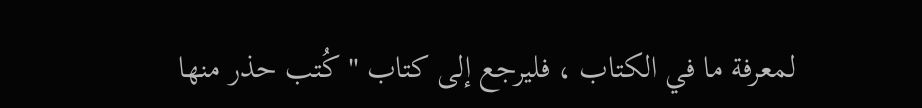لمعرفة ما في الكتاب ، فليرجع إلى كتاب " كُتب حذر منها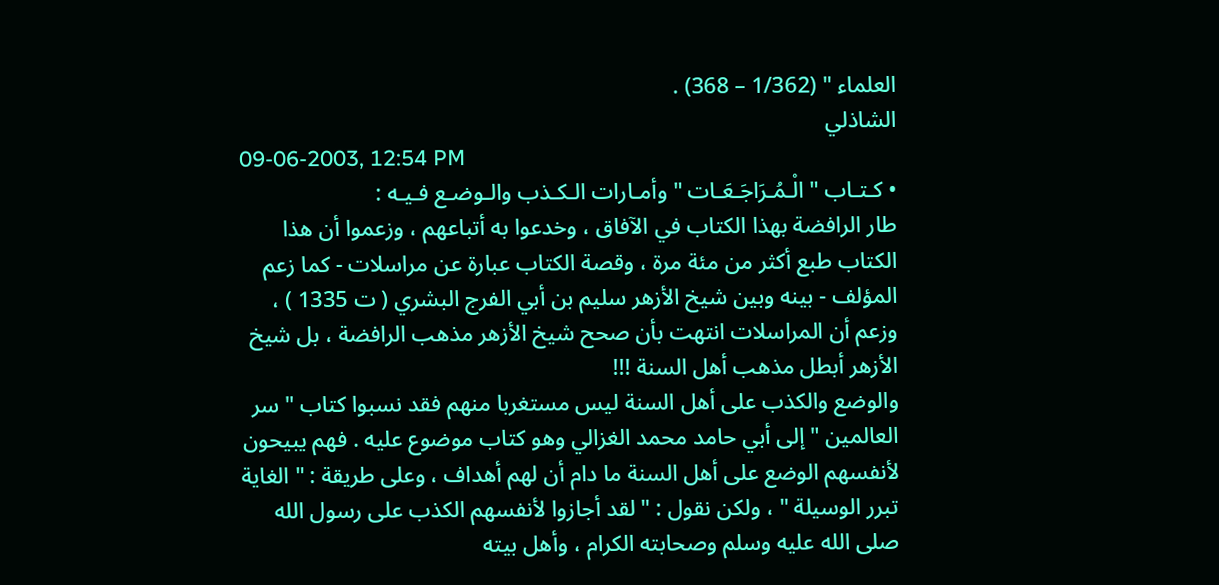العلماء " (1/362 – 368) .
الشاذلي
09-06-2003, 12:54 PM
• كـتـاب " الْـمُـرَاجَـعَـات " وأمـارات الـكـذب والـوضـع فـيـه :
طار الرافضة بهذا الكتاب في الآفاق ، وخدعوا به أتباعهم ، وزعموا أن هذا الكتاب طبع أكثر من مئة مرة ، وقصة الكتاب عبارة عن مراسلات - كما زعم المؤلف - بينه وبين شيخ الأزهر سليم بن أبي الفرج البشري ( ت 1335 ) ، وزعم أن المراسلات انتهت بأن صحح شيخ الأزهر مذهب الرافضة ، بل شيخ الأزهر أبطل مذهب أهل السنة !!!
والوضع والكذب على أهل السنة ليس مستغربا منهم فقد نسبوا كتاب " سر العالمين " إلى أبي حامد محمد الغزالي وهو كتاب موضوع عليه . فهم يبيحون لأنفسهم الوضع على أهل السنة ما دام أن لهم أهداف ، وعلى طريقة : " الغاية تبرر الوسيلة " ، ولكن نقول : " لقد أجازوا لأنفسهم الكذب على رسول الله صلى الله عليه وسلم وصحابته الكرام ، وأهل بيته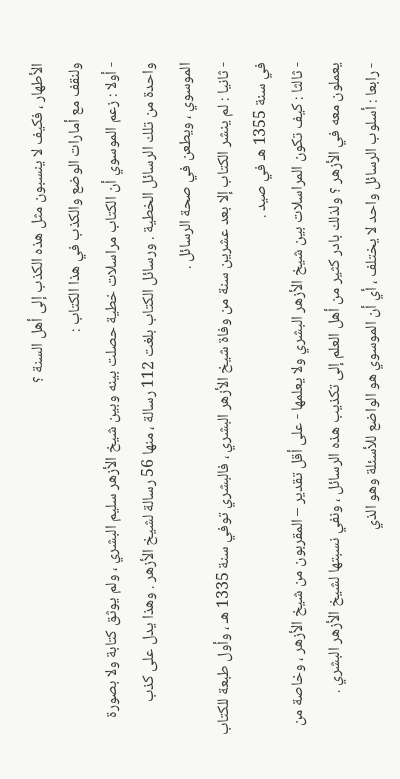الأطهار ، فكيف لا ينسبون مثل هذه الكذب إلى أهل السنة ؟
ولنقف مع أمارات الوضع والكذب في هذا الكتاب :
- أولا : زعم الموسوي أن الكتاب مراسلات خطية حصلت بينه وبين شيخ الأزهر سليم البشري ، ولم يوثق كتابة ولا بصورة واحدة من تلك الرسائل الخطية . ورسائل الكتاب بلغت 112 رسالة ، منها 56 رسالة لشيخ الأزهر . وهذا يدل على كذب الموسوي ، ويطعن في صحة الرسائل .
- ثانيا : لم ينشر الكتاب إلا بعد عشرين سنة من وفاة شيخ الأزهر البشري ، فالبشري توفي سنة 1335 هـ ، وأول طبعة للكتاب في سنة 1355 هـ في صيد .
- ثالثا : كيف تكون المراسلات بين شيخ الأزهر البشري ولا يعلمها - على أقل تقدير – المقربون من شيخ الأزهر ، وخاصة من يعملون معه في الأزهر ؟ ولذلك بادر كثير من أهل العلم إلى تكذيب هذه الرسائل ، ونفي نسبتها لشيخ الأزهر البشري .
- رابعا : أسلوب الرسائل واحد لا يختلف ، أي أن الموسوي هو الواضع للأسئلة وهو الذي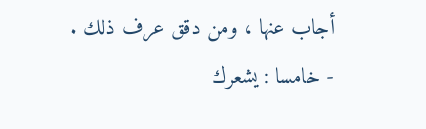أجاب عنها ، ومن دقق عرف ذلك .
- خامسا : يشعرك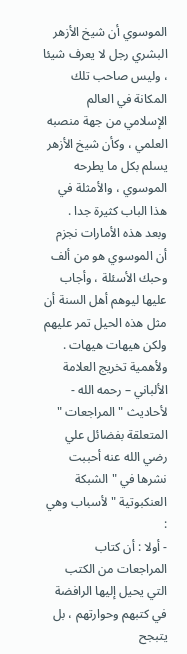الموسوي أن شيخ الأزهر البشري رجل لا يعرف شيئا ، وليس صاحب تلك المكانة في العالم الإسلامي من جهة منصبه العلمي ، وكأن شيخ الأزهر يسلم بكل ما يطرحه الموسوي ، والأمثلة في هذا الباب كثيرة جدا .
وبعد هذه الأمارات نجزم أن الموسوي هو من ألف وحبك الأسئلة ، وأجاب عليها ليوهم أهل السنة أن مثل هذه الحيل تمر عليهم ولكن هيهات هيهات .
ولأهمية تخريج العلامة الألباني – رحمه الله - لأحاديث " المراجعات " المتعلقة بفضائل علي رضي الله عنه أحببت نشرها في " الشبكة العنكبوتية " لأسباب وهي :
- أولا : أن كتاب المراجعات من الكتب التي يحيل إليها الرافضة في كتبهم وحوارتهم ، بل يتبجح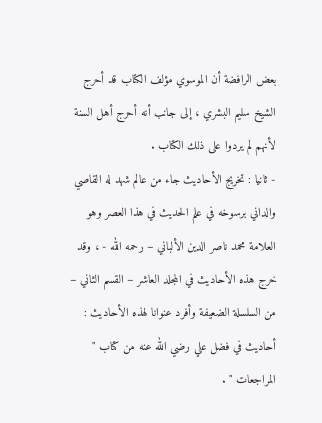بعض الرافضة أن الموسوي مؤلف الكتاب قد أحرج الشيخ سليم البشري ، إلى جانب أنه أحرج أهل السنة لأنهم لم يردوا على ذلك الكتاب .
- ثانيا : تخريج الأحاديث جاء من عالم شهد له القاصي والداني برسوخه في علم الحديث في هذا العصر وهو العلامة محمد ناصر الدين الألباني – رحمه الله - ، وقد خرج هذه الأحاديث في المجلد العاشر – القسم الثاني – من السلسلة الضعيفة وأفرد عنوانا لهذه الأحاديث :
أحاديث في فضل علي رضي الله عنه من كتاب " المراجعات " .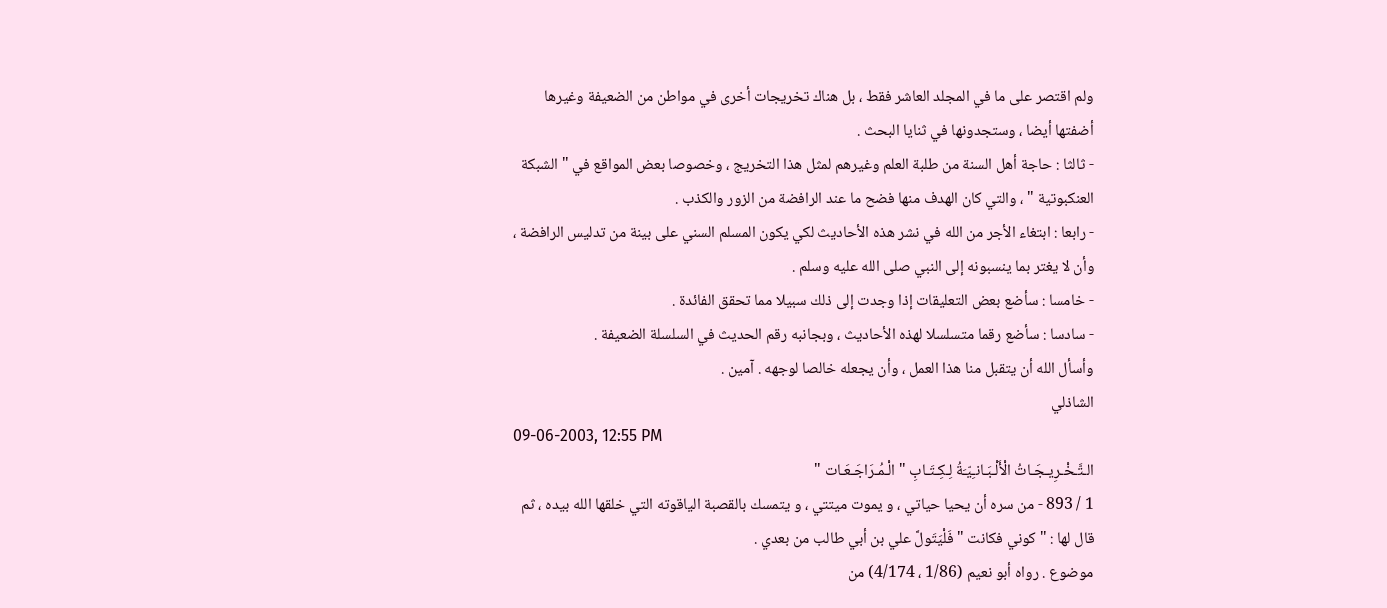ولم اقتصر على ما في المجلد العاشر فقط ، بل هناك تخريجات أخرى في مواطن من الضعيفة وغيرها أضفتها أيضا ، وستجدونها في ثنايا البحث .
- ثالثا : حاجة أهل السنة من طلبة العلم وغيرهم لمثل هذا التخريج ، وخصوصا بعض المواقع في " الشبكة العنكبوتية " ، والتي كان الهدف منها فضح ما عند الرافضة من الزور والكذب .
- رابعا : ابتغاء الأجر من الله في نشر هذه الأحاديث لكي يكون المسلم السني على بينة من تدليس الرافضة ، وأن لا يغتر بما ينسبونه إلى النبي صلى الله عليه وسلم .
- خامسا : سأضع بعض التعليقات إذا وجدت إلى ذلك سبيلا مما تحقق الفائدة .
- سادسا : سأضع رقما متسلسلا لهذه الأحاديث ، وبجانبه رقم الحديث في السلسلة الضعيفة .
وأسأل الله أن يتقبل منا هذا العمل ، وأن يجعله خالصا لوجهه . آمين .
الشاذلي
09-06-2003, 12:55 PM
الـتَّـخْـرِيـجَـاتُ الْأَلْـبَـانـِيّـَةُ لِـكِـتَـابِ " الْـمُـرَاجَـعَـات "
1 / 893 - من سره أن يحيا حياتي ، و يموت ميتتي ، و يتمسك بالقصبة الياقوته التي خلقها الله بيده ، ثم قال لها : " كوني فكانت " فَلْيَتَولَّ علي بن أبي طالب من بعدي .
موضوع . رواه أبو نعيم (1/86 ، 4/174) من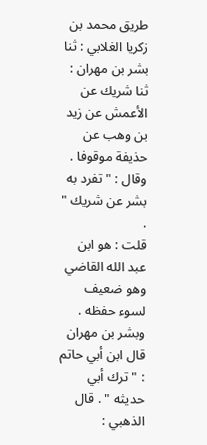طريق محمد بن زكريا الغلابي : ثنا بشر بن مهران : ثنا شريك عن الأعمش عن زيد بن وهب عن حذيفة موقوفا . وقال : " تفرد به بشر عن شريك " .
قلت : هو ابن عبد الله القاضي وهو ضعيف لسوء حفظه .
وبشر بن مهران قال ابن أبي حاتم : " ترك أبي حديثه " . قال الذهبي :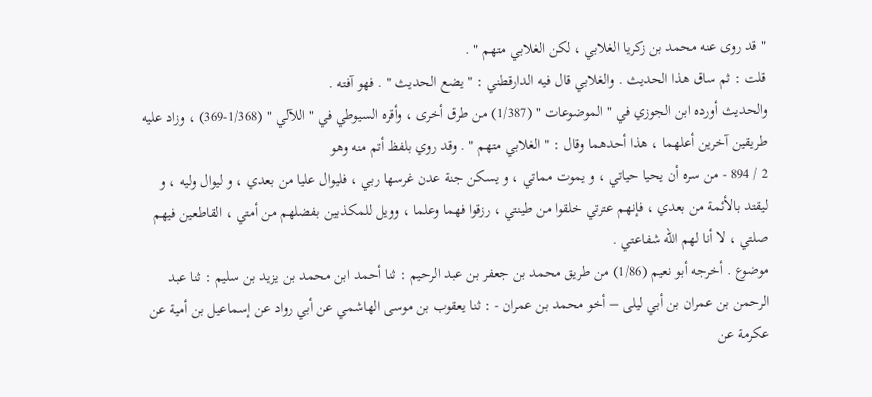" قد روى عنه محمد بن زكريا الغلابي ، لكن الغلابي متهم " .
قلت : ثم ساق هذا الحديث . والغلابي قال فيه الدارقطني : " يضع الحديث " . فهو آفته .
والحديث أورده ابن الجوزي في " الموضوعات " (1/387) من طرق أخرى ، وأقره السيوطي في " اللآلي " (1/368-369) ، وزاد عليه طريقين آخرين أعلهما ، هذا أحدهما وقال : " الغلابي متهم " . وقد روي بلفظ أتم منه وهو
2 / 894 - من سره أن يحيا حياتي ، و يموت مماتي ، و يسكن جنة عدن غرسها ربي ، فليوال عليا من بعدي ، و ليوال وليه ، و ليقتد بالأئمة من بعدي ، فإنهم عترتي خلقوا من طينتي ، رزقوا فهما وعلما ، وويل للمكذبين بفضلهم من أمتي ، القاطعين فيهم صلتي ، لا أنا لهم الله شفاعتي .
موضوع . أخرجه أبو نعيم (1/86) من طريق محمد بن جعفر بن عبد الرحيم : ثنا أحمد ابن محمد بن يزيد بن سليم : ثنا عبد الرحمن بن عمران بن أبي ليلى – أخو محمد بن عمران - : ثنا يعقوب بن موسى الهاشمي عن أبي رواد عن إسماعيل بن أمية عن عكرمة عن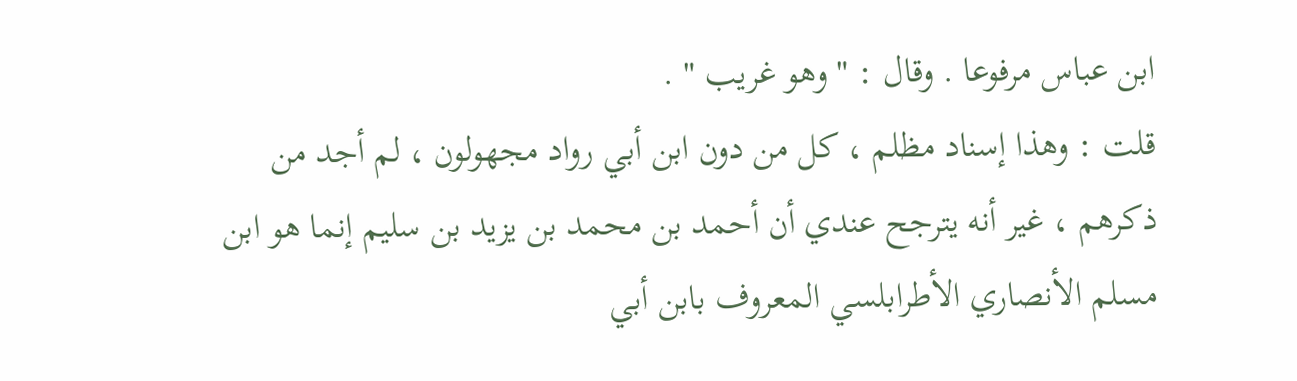ابن عباس مرفوعا . وقال : " وهو غريب " .
قلت : وهذا إسناد مظلم ، كل من دون ابن أبي رواد مجهولون ، لم أجد من ذكرهم ، غير أنه يترجح عندي أن أحمد بن محمد بن يزيد بن سليم إنما هو ابن مسلم الأنصاري الأطرابلسي المعروف بابن أبي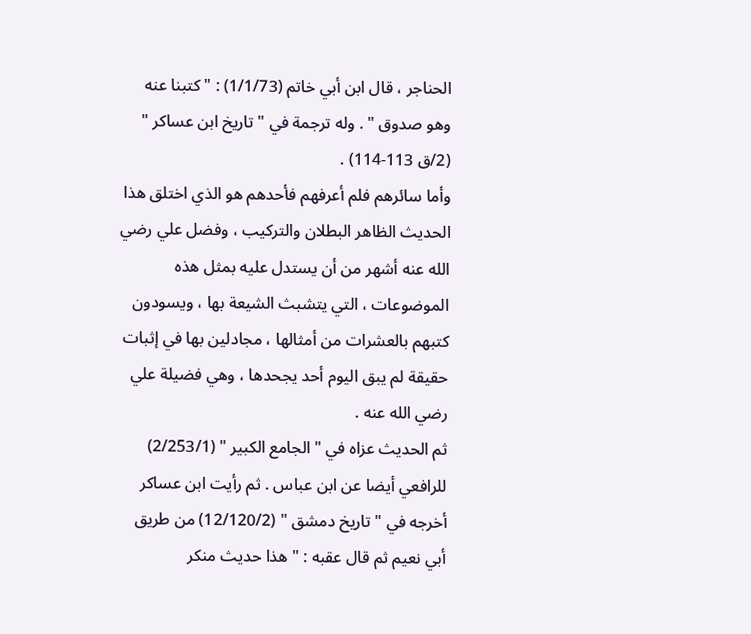الحناجر ، قال ابن أبي خاتم (1/1/73) : " كتبنا عنه وهو صدوق " . وله ترجمة في " تاريخ ابن عساكر " (2/ق 113-114) .
وأما سائرهم فلم أعرفهم فأحدهم هو الذي اختلق هذا الحديث الظاهر البطلان والتركيب ، وفضل علي رضي الله عنه أشهر من أن يستدل عليه بمثل هذه الموضوعات ، التي يتشبث الشيعة بها ، ويسودون كتبهم بالعشرات من أمثالها ، مجادلين بها في إثبات حقيقة لم يبق اليوم أحد يجحدها ، وهي فضيلة علي رضي الله عنه .
ثم الحديث عزاه في " الجامع الكبير " (2/253/1) للرافعي أيضا عن ابن عباس . ثم رأيت ابن عساكر أخرجه في " تاريخ دمشق " (12/120/2) من طريق أبي نعيم ثم قال عقبه : " هذا حديث منكر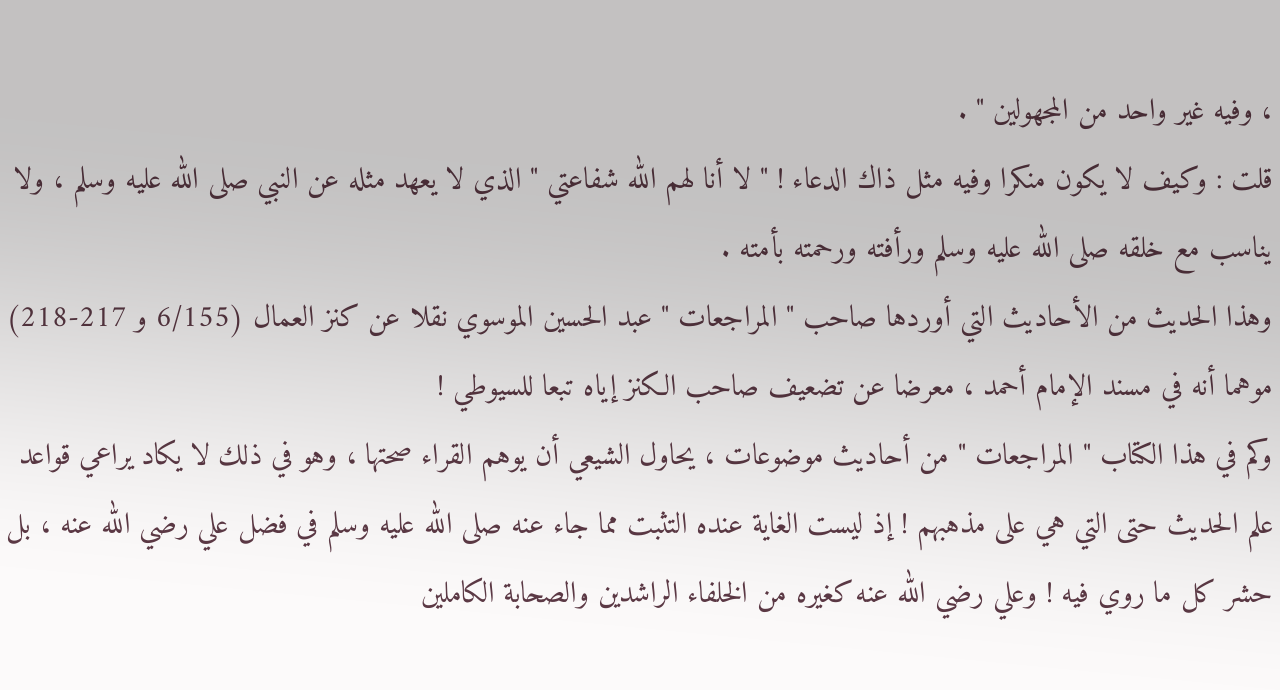، وفيه غير واحد من المجهولين " .
قلت : وكيف لا يكون منكرا وفيه مثل ذاك الدعاء ! " لا أنا لهم الله شفاعتي " الذي لا يعهد مثله عن النبي صلى الله عليه وسلم ، ولا يناسب مع خلقه صلى الله عليه وسلم ورأفته ورحمته بأمته .
وهذا الحديث من الأحاديث التي أوردها صاحب " المراجعات " عبد الحسين الموسوي نقلا عن كنز العمال (6/155 و 217-218) موهما أنه في مسند الإمام أحمد ، معرضا عن تضعيف صاحب الكنز إياه تبعا للسيوطي !
وكم في هذا الكتاب " المراجعات " من أحاديث موضوعات ، يحاول الشيعي أن يوهم القراء صحتها ، وهو في ذلك لا يكاد يراعي قواعد علم الحديث حتى التي هي على مذهبهم ! إذ ليست الغاية عنده التثبت مما جاء عنه صلى الله عليه وسلم في فضل علي رضي الله عنه ، بل حشر كل ما روي فيه ! وعلي رضي الله عنه كغيره من الخلفاء الراشدين والصحابة الكاملين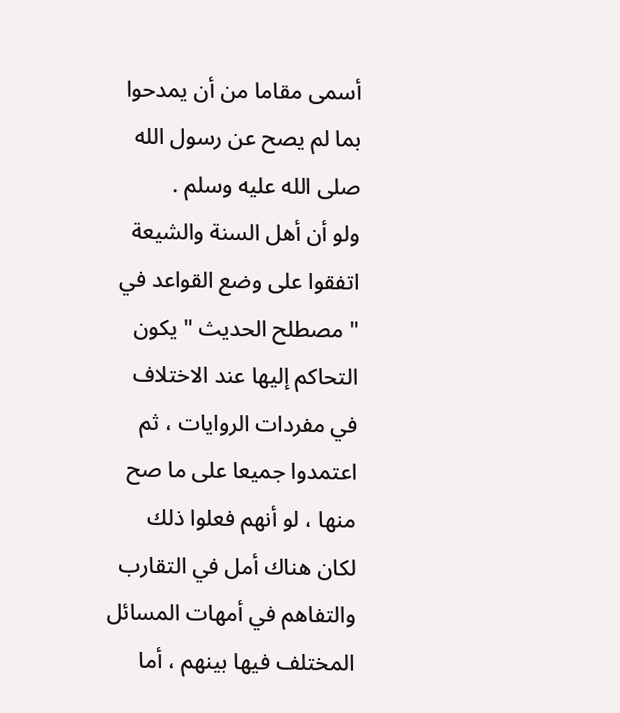أسمى مقاما من أن يمدحوا بما لم يصح عن رسول الله صلى الله عليه وسلم .
ولو أن أهل السنة والشيعة اتفقوا على وضع القواعد في " مصطلح الحديث " يكون التحاكم إليها عند الاختلاف في مفردات الروايات ، ثم اعتمدوا جميعا على ما صح منها ، لو أنهم فعلوا ذلك لكان هناك أمل في التقارب والتفاهم في أمهات المسائل المختلف فيها بينهم ، أما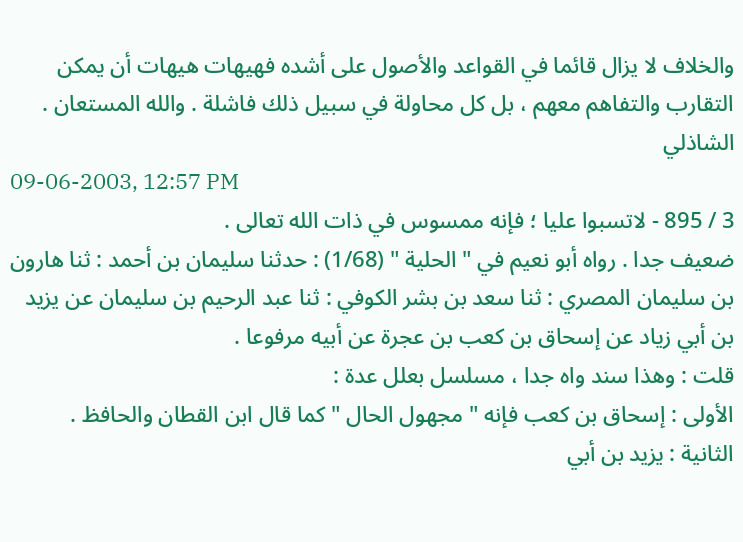والخلاف لا يزال قائما في القواعد والأصول على أشده فهيهات هيهات أن يمكن التقارب والتفاهم معهم ، بل كل محاولة في سبيل ذلك فاشلة . والله المستعان .
الشاذلي
09-06-2003, 12:57 PM
3 / 895 - لاتسبوا عليا ؛ فإنه ممسوس في ذات الله تعالى .
ضعيف جدا . رواه أبو نعيم في " الحلية " (1/68) : حدثنا سليمان بن أحمد : ثنا هارون بن سليمان المصري : ثنا سعد بن بشر الكوفي : ثنا عبد الرحيم بن سليمان عن يزيد بن أبي زياد عن إسحاق بن كعب بن عجرة عن أبيه مرفوعا .
قلت : وهذا سند واه جدا ، مسلسل بعلل عدة :
الأولى : إسحاق بن كعب فإنه " مجهول الحال " كما قال ابن القطان والحافظ .
الثانية : يزيد بن أبي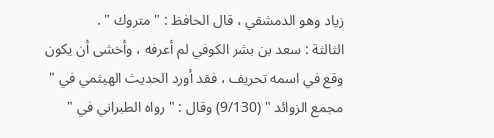زياد وهو الدمشقي ، قال الحافظ : " متروك " .
الثالثة : سعد بن بشر الكوفي لم أعرفه ، وأخشى أن يكون وقع في اسمه تحريف ، فقد أورد الحديث الهيثمي في " مجمع الزوائد " (9/130) وقال : " رواه الطبراني في "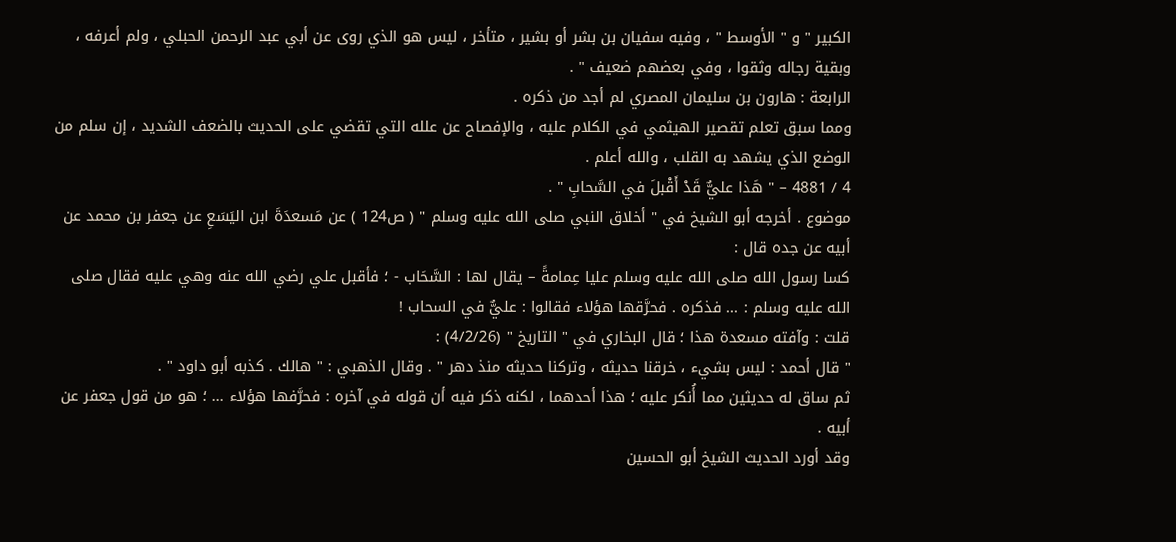الكبير " و " الأوسط " ، وفيه سفيان بن بشر أو بشير ، متأخر ، ليس هو الذي روى عن أبي عبد الرحمن الحبلي ، ولم أعرفه ، وبقية رجاله وثقوا ، وفي بعضهم ضعيف " .
الرابعة : هارون بن سليمان المصري لم أجد من ذكره .
ومما سبق تعلم تقصير الهيثمي في الكلام عليه ، والإفصاح عن علله التي تقضي على الحديث بالضعف الشديد ، إن سلم من الوضع الذي يشهد به القلب ، والله أعلم .
4 / 4881 – " هَذا عليٌّ قَدْ أَقْبلَ في السَّحابِ " .
موضوع . أخرجه أبو الشيخ في " أخلاق النبي صلى الله عليه وسلم " ( ص124 ) عن مَسعدَةَ ابن اليَسَعِ عن جعفر بن محمد عن أبيه عن جده قال :
كسا رسول الله صلى الله عليه وسلم عليا عِمامةً – يقال لها : السَّحَاب - ؛ فأقبل علي رضي الله عنه وهي عليه فقال صلى الله عليه وسلم : ... فذكره . فحرَّقها هؤلاء فقالوا : عليٌّ في السحاب !
قلت : وآفته مسعدة هذا ؛ قال البخاري في " التاريخ " (4/2/26) :
" قال أحمد : ليس بشيء ، خرقنا حديثه ، وتركنا حديثه منذ دهر " . وقال الذهبي : " هالك . كذبه أبو داود " .
ثم ساق له حديثين مما أُنكر عليه ؛ هذا أحدهما ، لكنه ذكر فيه أن قوله في آخره : فحرَّفها هؤلاء ... ؛ هو من قول جعفر عن أبيه .
وقد أورد الحديث الشيخ أبو الحسين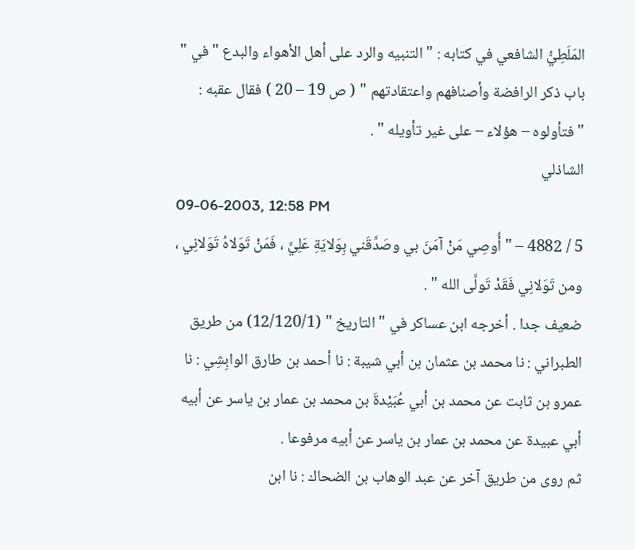المَلَطِيُّ الشافعي في كتابه : " التنبيه والرد على أهل الأهواء والبدع " في " باب ذكر الرافضة وأصنافهم واعتقادتهم " ( ص 19 – 20 ) فقال عقبه :
" فتأولوه – هؤلاء – على غير تأويله " .
الشاذلي
09-06-2003, 12:58 PM
5 / 4882 – " أُوصِي مَنْ آمَنَ بي وصَدَّقَني بِوَلايَةِ عَلِيَّ ، فَمَنْ تَوَلاهُ تَوَلانِي ، ومن تَوَلانِي فَقَدْ تَولَّى الله " .
ضعيف جدا . أخرجه ابن عساكر في " التاريخ " (12/120/1) من طريق الطبراني : نا محمد بن عثمان بن أبي شيبة : نا أحمد بن طارق الوابِشِي : نا عمرو بن ثابت عن محمد بن أبي عُبَيْدةَ بن محمد بن عمار بن ياسر عن أبيه أبي عبيدة عن محمد بن عمار بن ياسر عن أبيه مرفوعا .
ثم روى من طريق آخر عن عبد الوهاب بن الضحاك : نا ابن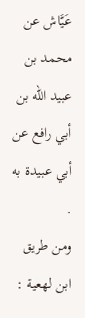عَيَّاش عن محمد بن عبيد الله بن أبي رافع عن أبي عبيدة به .
ومن طريق ابن لهعية :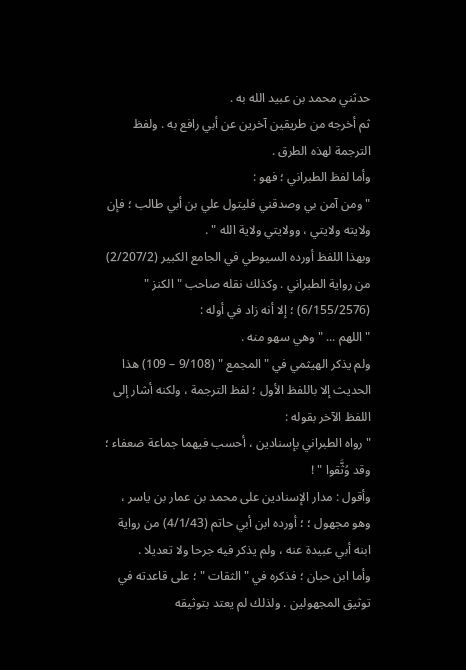حدثني محمد بن عبيد الله به .
ثم أخرجه من طريقين آخرين عن أبي رافع به . ولفظ الترجمة لهذه الطرق .
وأما لفظ الطبراني ؛ فهو :
" ومن آمن بي وصدقني فليتول علي بن أبي طالب ؛ فإن ولايته ولايتي ، وولايتي ولاية الله " .
وبهذا اللفظ أورده السيوطي في الجامع الكبير (2/207/2) من رواية الطبراني . وكذلك نقله صاحب " الكنز " (6/155/2576) ؛ إلا أنه زاد في أوله :
" اللهم ... " وهي سهو منه .
ولم يذكر الهيثمي في " المجمع " (9/108 – 109) هذا الحديث إلا باللفظ الأول ؛ لفظ الترجمة ، ولكنه أشار إلى اللفظ الآخر بقوله :
" رواه الطبراني بإسنادين ، أحسب فيهما جماعة ضعفاء ؛ وقد وُثَّقوا " !
وأقول : مدار الإسنادين على محمد بن عمار بن ياسر ، وهو مجهول ؛ ؛ أورده ابن أبي حاتم (4/1/43) من رواية ابنه أبي عبيدة عنه ، ولم يذكر فيه جرحا ولا تعديلا .
وأما ابن حبان ؛ فذكره في " الثقات " ؛ على قاعدته في توثيق المجهولين . ولذلك لم يعتد بتوثيقه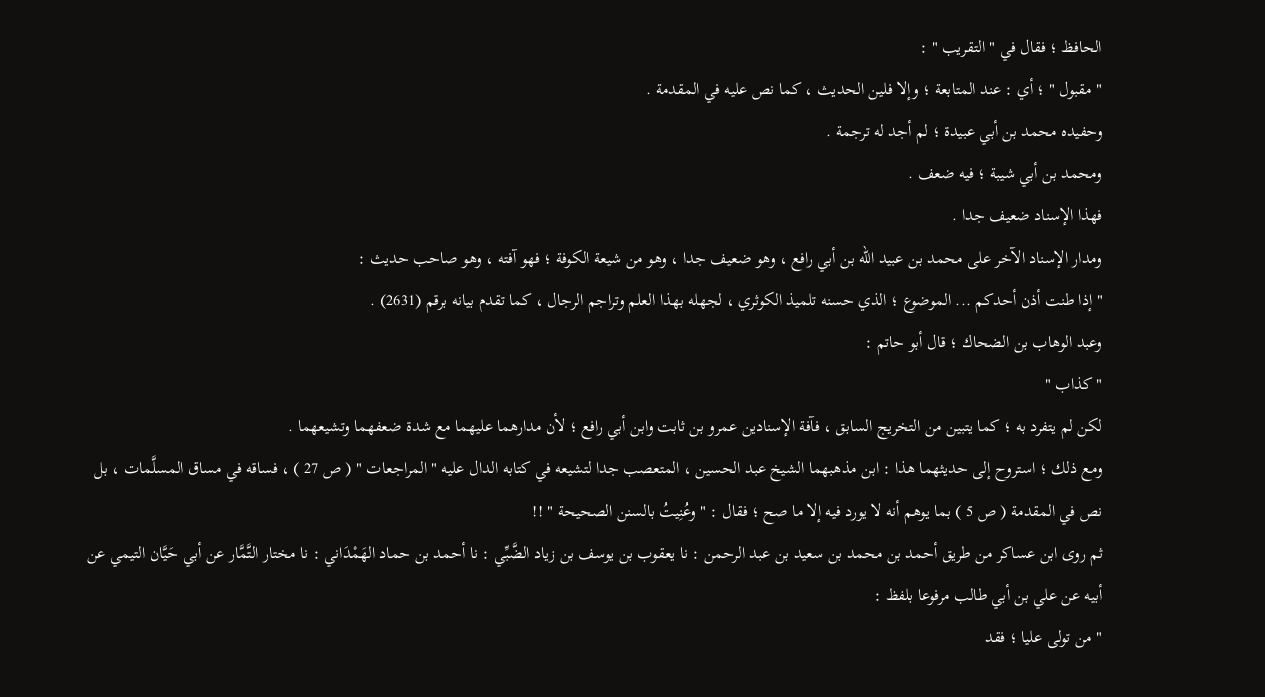الحافظ ؛ فقال في " التقريب " :
" مقبول " ؛ أي : عند المتابعة ؛ وإلا فلين الحديث ، كما نص عليه في المقدمة .
وحفيده محمد بن أبي عبيدة ؛ لم أجد له ترجمة .
ومحمد بن أبي شيبة ؛ فيه ضعف .
فهذا الإسناد ضعيف جدا .
ومدار الإسناد الآخر على محمد بن عبيد الله بن أبي رافع ، وهو ضعيف جدا ، وهو من شيعة الكوفة ؛ فهو آفته ، وهو صاحب حديث :
" إذا طنت أذن أحدكم ... الموضوع ؛ الذي حسنه تلميذ الكوثري ، لجهله بهذا العلم وتراجم الرجال ، كما تقدم بيانه برقم (2631) .
وعبد الوهاب بن الضحاك ؛ قال أبو حاتم :
" كذاب "
لكن لم يتفرد به ؛ كما يتبين من التخريج السابق ، فآفة الإسنادين عمرو بن ثابت وابن أبي رافع ؛ لأن مدارهما عليهما مع شدة ضعفهما وتشيعهما .
ومع ذلك ؛ استروح إلى حديثهما هذا : ابن مذهبهما الشيخ عبد الحسين ، المتعصب جدا لتشيعه في كتابه الدال عليه " المراجعات " ( ص 27 ) ، فساقه في مساق المسلَّمات ، بل نص في المقدمة ( ص 5 ) بما يوهم أنه لا يورد فيه إلا ما صح ؛ فقال : " وعُنِيتُ بالسنن الصحيحة " !!
ثم روى ابن عساكر من طريق أحمد بن محمد بن سعيد بن عبد الرحمن : نا يعقوب بن يوسف بن زياد الضَّبِّي : نا أحمد بن حماد الهَمْدَاني : نا مختار التَّمَّار عن أبي حَيَّان التيمي عن أبيه عن علي بن أبي طالب مرفوعا بلفظ :
" من تولى عليا ؛ فقد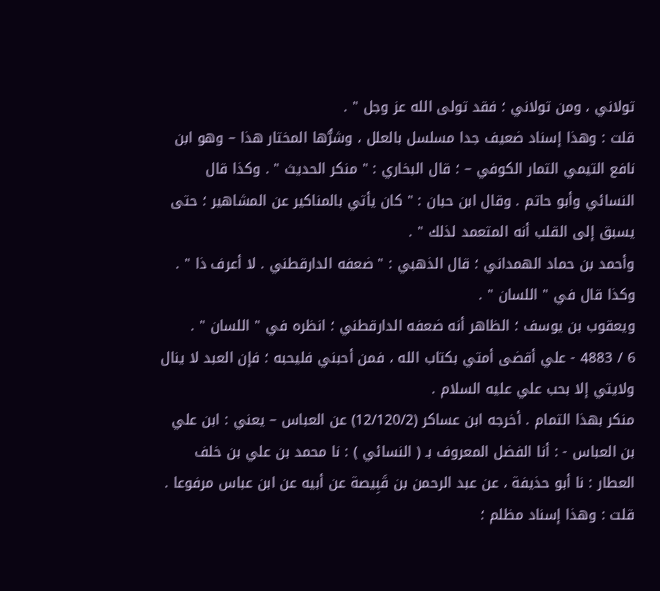تولاني ، ومن تولاني ؛ فقد تولى الله عز وجل " .
قلت : وهذا إسناد ضعيف جدا مسلسل بالعلل ، وشرُّها المختار هذا – وهو ابن نافع التيمي التمار الكوفي – ؛ قال البخاري : " منكر الحديث " . وكذا قال النسائي وأبو حاتم . وقال ابن حبان : " كان يأتي بالمناكير عن المشاهير ؛ حتى يسبق إلى القلب أنه المتعمد لذلك " .
وأحمد بن حماد الهمداني ؛ قال الذهبي : " ضعفه الدارقطني . لا أعرف ذا " . وكذا قال في " اللسان " .
ويعقوب بن يوسف ؛ الظاهر أنه ضعفه الدارقطني ؛ انظره في " اللسان " .
6 / 4883 - علي أقضى أمتي بكتاب الله ، فمن أحبني فليحبه ؛ فإن العبد لا ينال ولايتي إلا بحب علي عليه السلام .
منكر بهذا التمام . أخرجه ابن عساكر (12/120/2) عن العباس – يعني : ابن علي بن العباس - : أنا الفضل المعروف بـ ( النسائي ) : نا محمد بن علي بن خلف العطار : نا أبو حذيفة ، عن عبد الرحمن بن قَبِيصة عن أبيه عن ابن عباس مرفوعا .
قلت : وهذا إسناد مظلم ؛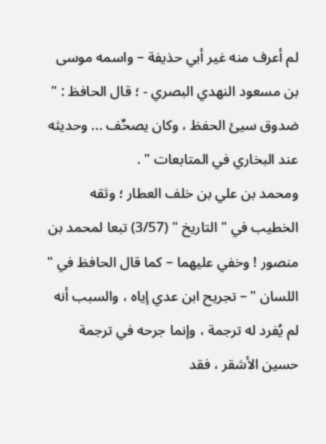لم أعرف منه غير أبي حذيفة – واسمه موسى بن مسعود النهدي البصري - ؛ قال الحافظ : " ضدوق سيئ الحفظ ، وكان يصحِّف ... وحديثه عند البخاري في المتابعات " .
ومحمد بن علي بن خلف العطار ؛ وثقه الخطيب في " التاريخ " (3/57) تبعا لمحمد بن منصور ! وخفي عليهما – كما قال الحافظ في " اللسان " – تجريح ابن عدي إياه ، والسبب أنه لم يُفرد له ترجمة ، وإنما جرحه في ترجمة حسين الأشقر ، فقد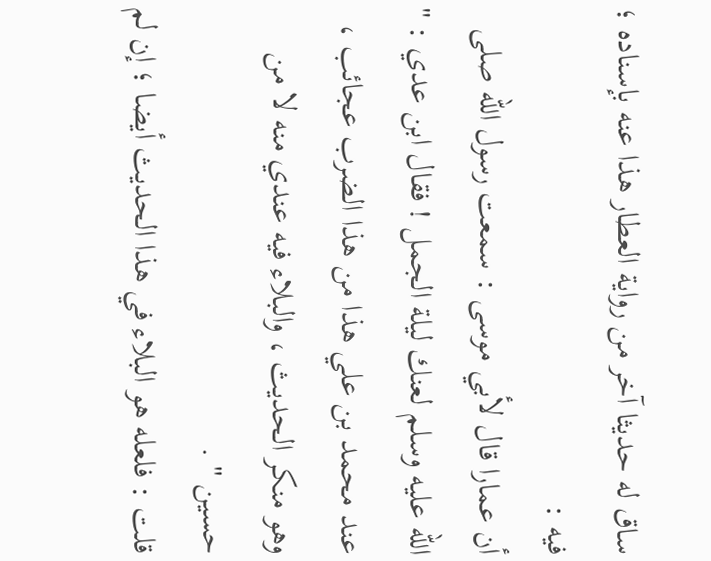ساق له حديثا آخر من رواية العطار هذا عنه بإسناده ؛ فيه :
أن عمارا قال لأبي موسى : سمعت رسول الله صلى الله عليه وسلم لعنك ليلة الجمل ! فقال ابن عدي : " عند محمد بن علي هذا من هذا الضرب عجائب ، وهو منكر الحديث ، والبلاء فيه عندي منه لا من حسين " .
قلت : فلعله هو البلاء في هذا الحديث أيضا ؛ إن لم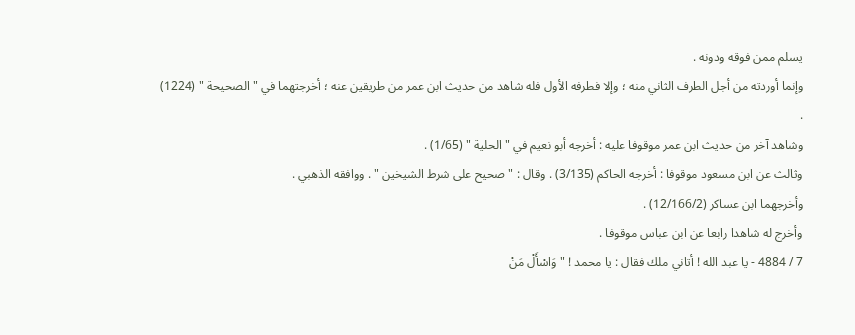يسلم ممن فوقه ودونه .
وإنما أوردته من أجل الطرف الثاني منه ؛ وإلا فطرفه الأول فله شاهد من حديث ابن عمر من طريقين عنه ؛ أخرجتهما في " الصحيحة " (1224) .
وشاهد آخر من حديث ابن عمر موقوفا عليه : أخرجه أبو نعيم في " الحلية " (1/65) .
وثالث عن ابن مسعود موقوفا : أخرجه الحاكم (3/135) . وقال : " صحيح على شرط الشيخين " . ووافقه الذهبي .
وأخرجهما ابن عساكر (12/166/2) .
وأخرج له شاهدا رابعا عن ابن عباس موقوفا .
7 / 4884 - يا عبد الله ! أتاني ملك فقال : يا محمد ! " وَاسْأَلْ مَنْ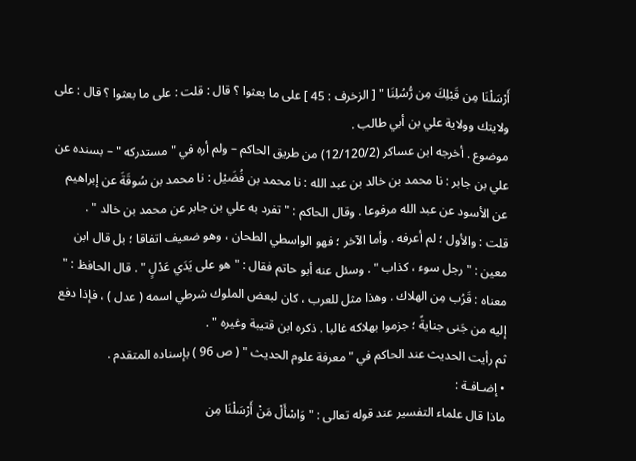أَرْسَلْنَا مِن قَبْلِكَ مِن رُّسُلِنَا " [ الزخرف : 45 ] على ما بعثوا ؟ قال : قلت : على ما بعثوا ؟ قال : على ولايتك وولاية علي بن أبي طالب .
موضوع . أخرجه ابن عساكر (12/120/2) من طريق الحاكم – ولم أره في " مستدركه " – بسنده عن علي بن جابر : نا محمد بن خالد بن عبد الله : نا محمد بن فُضَيْل : نا محمد بن سُوقَةَ عن إبراهيم عن الأسود عن عبد الله مرفوعا . وقال الحاكم : " تفرد به علي بن جابر عن محمد بن خالد " .
قلت : والأول ؛ لم أعرفه . وأما الآخر ؛ فهو الواسطي الطحان ، وهو ضعيف اتفاقا ؛ بل قال ابن معين : " رجل سوء ، كذاب " . وسئل عنه أبو حاتم فقال : " هو على يَدَي عَدْلٍ " . قال الحافظ : " معناه : قَرُب مِن الهلاك . وهذا مثل للعرب ، كان لبعض الملوك شرطي اسمه ( عدل ) ، فإذا دفع إليه من جَنى جنايةً ؛ جزموا بهلاكه غالبا . ذكره ابن قتيبة وغيره " .
ثم رأيت الحديث عند الحاكم في " معرفة علوم الحديث " ( ص 96 ) بإسناده المتقدم .
• إضـافـة :
ماذا قال علماء التفسير عند قوله تعالى : " وَاسْأَلْ مَنْ أَرْسَلْنَا مِن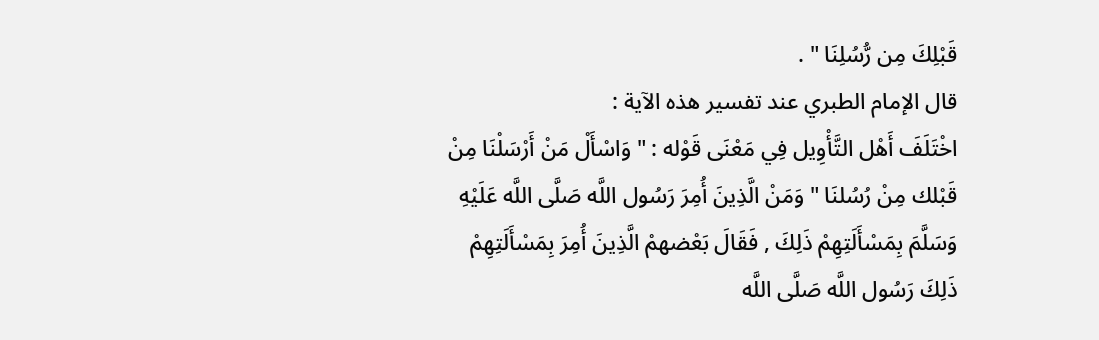قَبْلِكَ مِن رُّسُلِنَا " .
قال الإمام الطبري عند تفسير هذه الآية :
اخْتَلَفَ أَهْل التَّأْوِيل فِي مَعْنَى قَوْله : " وَاسْأَلْ مَنْ أَرْسَلْنَا مِنْ قَبْلك مِنْ رُسُلنَا " وَمَنْ الَّذِينَ أُمِرَ رَسُول اللَّه صَلَّى اللَّه عَلَيْهِ وَسَلَّمَ بِمَسْأَلَتِهِمْ ذَلِكَ , فَقَالَ بَعْضهمْ الَّذِينَ أُمِرَ بِمَسْأَلَتِهِمْ ذَلِكَ رَسُول اللَّه صَلَّى اللَّه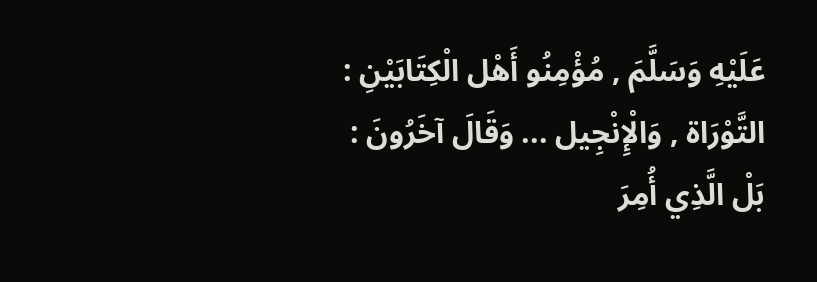عَلَيْهِ وَسَلَّمَ , مُؤْمِنُو أَهْل الْكِتَابَيْنِ : التَّوْرَاة , وَالْإِنْجِيل ... وَقَالَ آخَرُونَ : بَلْ الَّذِي أُمِرَ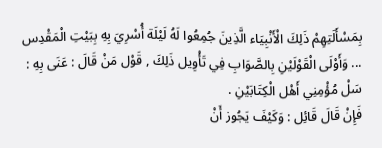بِمَسْأَلَتِهِمْ ذَلِكَ الْأَنْبِيَاء الَّذِينَ جُمِعُوا لَهُ لَيْلَة أُسْرِيَ بِهِ بِبَيْتِ الْمَقْدِس ... وَأَوْلَى الْقَوْلَيْنِ بِالصَّوَابِ فِي تَأْوِيل ذَلِكَ , قَوْل مَنْ قَالَ : عَنَى بِهِ : سَلْ مُؤْمِنِي أَهْل الْكِتَابَيْنِ .
فَإِنْ قَالَ قَائِل : وَكَيْفَ يَجُوز أَنْ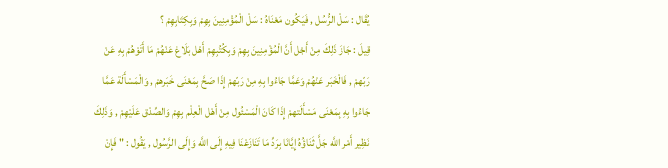يُقَال : سَلْ الرُّسُل , فَيَكُون مَعْنَاهُ : سَلْ الْمُؤْمِنِينَ بِهِمْ وَبِكِتَابِهِمْ ؟
قِيلَ : جَازَ ذَلِكَ مِنْ أَجْل أَنَّ الْمُؤْمِنِينَ بِهِمْ وَبِكُتُبِهِمْ أَهْل بَلَاغ عَنْهُمْ مَا أَتَوْهُمْ بِهِ عَنْ رَبّهمْ , فَالْخَبَر عَنْهُمْ وَعَمَّا جَاءُوا بِهِ مِنْ رَبّهمْ إِذَا صَحَّ بِمَعْنَى خَبَرهمْ , وَالْمَسْأَلَة عَمَّا جَاءُوا بِهِ بِمَعْنَى مَسْأَلَتهمْ إِذَا كَانَ الْمَسْئُول مِنْ أَهْل الْعِلْم بِهِمْ وَالصِّدْق عَلَيْهِمْ , وَذَلِكَ نَظِير أَمْر اللَّه جَلَّ ثَنَاؤُهُ إِيَّانَا بِرَدِّ مَا تَنَازَعْنَا فِيهِ إِلَى اللَّه وَإِلَى الرَّسُول , يَقُول : " فَإِنْ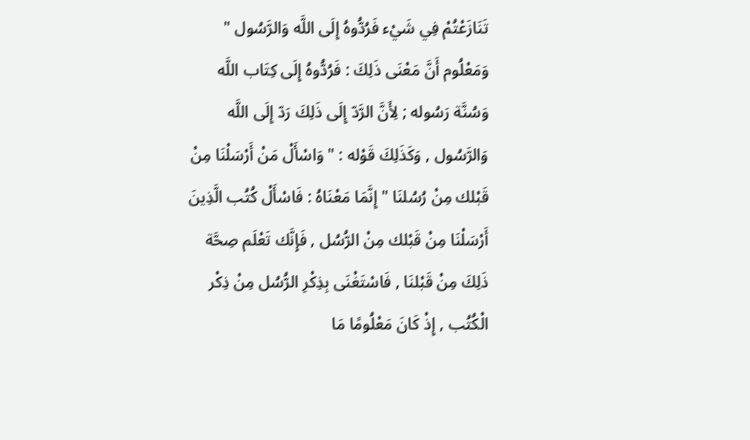تَنَازَعْتُمْ فِي شَيْء فَرُدُّوهُ إِلَى اللَّه وَالرَّسُول " وَمَعْلُوم أَنَّ مَعْنَى ذَلِكَ : فَرُدُّوهُ إِلَى كِتَاب اللَّه وَسُنَّة رَسُوله ; لِأَنَّ الرَّدّ إِلَى ذَلِكَ رَدّ إِلَى اللَّه وَالرَّسُول , وَكَذَلِكَ قَوْله : " وَاسْأَلْ مَنْ أَرْسَلْنَا مِنْ قَبْلك مِنْ رُسُلنَا " إِنَّمَا مَعْنَاهُ : فَاسْأَلْ كُتُب الَّذِينَ أَرْسَلْنَا مِنْ قَبْلك مِنْ الرُّسُل , فَإِنَّك تَعْلَم صِحَّة ذَلِكَ مِنْ قَبْلنَا , فَاسْتَغْنَى بِذِكْرِ الرُّسُل مِنْ ذِكْر الْكُتُب , إِذْ كَانَ مَعْلُومًا مَا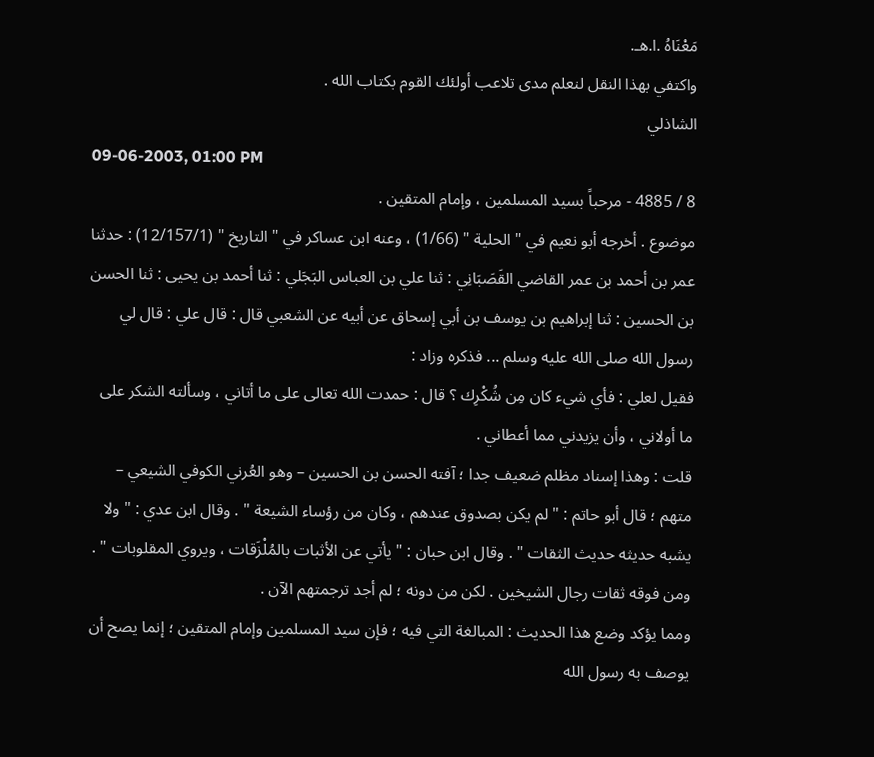مَعْنَاهُ .ا.هـ.
واكتفي بهذا النقل لنعلم مدى تلاعب أولئك القوم بكتاب الله .
الشاذلي
09-06-2003, 01:00 PM
8 / 4885 - مرحباً بسيد المسلمين ، وإمام المتقين .
موضوع . أخرجه أبو نعيم في " الحلية " (1/66) ، وعنه ابن عساكر في " التاريخ " (12/157/1) : حدثنا عمر بن أحمد بن عمر القاضي القَصَبَانِي : ثنا علي بن العباس البَجَلي : ثنا أحمد بن يحيى : ثنا الحسن بن الحسين : ثنا إبراهيم بن يوسف بن أبي إسحاق عن أبيه عن الشعبي قال : قال علي : قال لي رسول الله صلى الله عليه وسلم ... فذكره وزاد :
فقيل لعلي : فأي شيء كان مِن شُكْرِك ؟ قال : حمدت الله تعالى على ما أتاني ، وسألته الشكر على ما أولاني ، وأن يزيدني مما أعطاني .
قلت : وهذا إسناد مظلم ضعيف جدا ؛ آفته الحسن بن الحسين – وهو العُرني الكوفي الشيعي – متهم ؛ قال أبو حاتم : " لم يكن بصدوق عندهم ، وكان من رؤساء الشيعة " . وقال ابن عدي : " ولا يشبه حديثه حديث الثقات " . وقال ابن حبان : " يأتي عن الأثبات بالمُلْزَقات ، ويروي المقلوبات " .
ومن فوقه ثقات رجال الشيخين . لكن من دونه ؛ لم أجد ترجمتهم الآن .
ومما يؤكد وضع هذا الحديث : المبالغة التي فيه ؛ فإن سيد المسلمين وإمام المتقين ؛ إنما يصح أن يوصف به رسول الله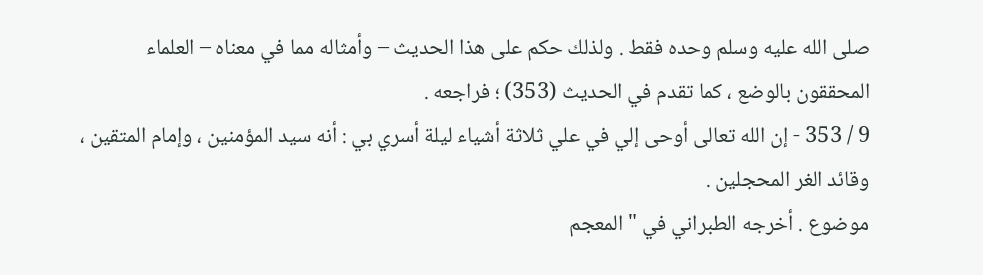صلى الله عليه وسلم وحده فقط . ولذلك حكم على هذا الحديث – وأمثاله مما في معناه – العلماء المحققون بالوضع ، كما تقدم في الحديث (353) ؛ فراجعه .
9 / 353 - إن الله تعالى أوحى إلي في علي ثلاثة أشياء ليلة أسري بي : أنه سيد المؤمنين ، وإمام المتقين ، وقائد الغر المحجلين .
موضوع . أخرجه الطبراني في " المعجم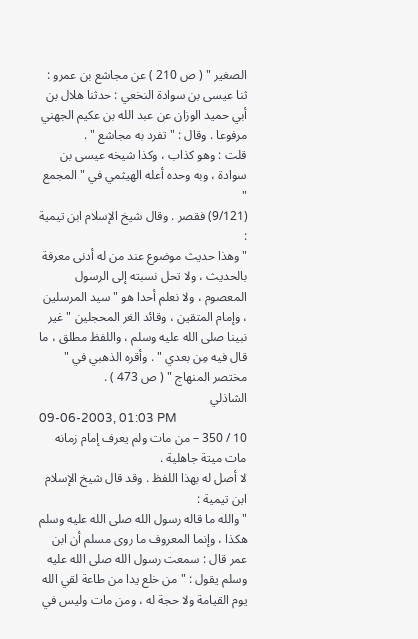الصغير " ( ص 210 ) عن مجاشع بن عمرو : ثنا عيسى بن سوادة النخعي : حدثنا هلال بن أبي حميد الوزان عن عبد الله بن عكيم الجهني مرفوعا . وقال : " تفرد به مجاشع " .
قلت : وهو كذاب ، وكذا شيخه عيسى بن سوادة ، وبه وحده أعله الهيثمي في " المجمع "
(9/121) فقصر . وقال شيخ الإسلام ابن تيمية :
" وهذا حديث موضوع عند من له أدنى معرفة بالحديث ، ولا تحل نسبته إلى الرسول المعصوم ، ولا نعلم أحدا هو " سيد المرسلين ، وإمام المتقين ، وقائد الغر المحجلين " غير نبينا صلى الله عليه وسلم ، واللفظ مطلق ، ما قال فيه مِن بعدي " . وأقره الذهبي في " مختصر المنهاج " ( ص 473 ) .
الشاذلي
09-06-2003, 01:03 PM
10 / 350 – من مات ولم يعرف إمام زمانه مات ميتة جاهلية .
لا أصل له بهذا اللفظ . وقد قال شيخ الإسلام ابن تيمية :
" والله ما قاله رسول الله صلى الله عليه وسلم هكذا ، وإنما المعروف ما روى مسلم أن ابن عمر قال : سمعت رسول الله صلى الله عليه وسلم يقول : " من خلع يدا من طاعة لقي الله يوم القيامة ولا حجة له ، ومن مات وليس في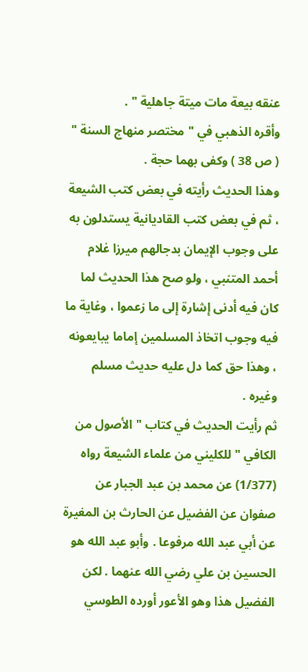عنقه بيعة مات ميتة جاهلية " .
وأقره الذهبي في " مختصر منهاج السنة " ( ص 38 ) وكفى بهما حجة .
وهذا الحديث رأيته في بعض كتب الشيعة ، ثم في بعض كتب القاديانية يستدلون به على وجوب الإيمان بدجالهم ميرزا غلام أحمد المتنبي ، ولو صح هذا الحديث لما كان فيه أدنى إشارة إلى ما زعموا ، وغاية ما فيه وجوب اتخاذ المسلمين إماما يبايعونه ، وهذا حق كما دل عليه حديث مسلم وغيره .
ثم رأيت الحديث في كتاب " الأصول من الكافي " للكليني من علماء الشيعة رواه (1/377) عن محمد بن عبد الجبار عن صفوان عن الفضيل عن الحارث بن المغيرة عن أبي عبد الله مرفوعا . وأبو عبد الله هو الحسين بن علي رضي الله عنهما . لكن الفضيل هذا وهو الأعور أورده الطوسي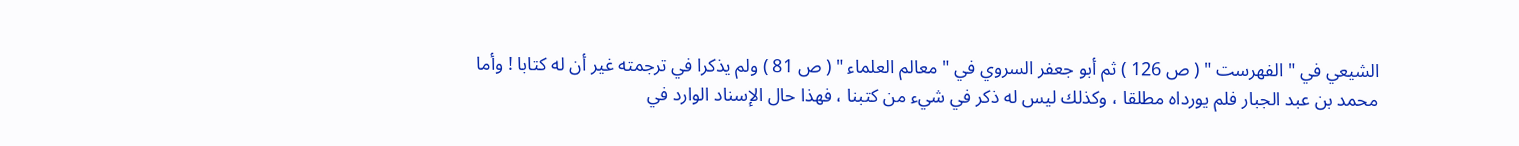الشيعي في " الفهرست " ( ص 126 ) ثم أبو جعفر السروي في " معالم العلماء " ( ص 81 ) ولم يذكرا في ترجمته غير أن له كتابا ! وأما محمد بن عبد الجبار فلم يورداه مطلقا ، وكذلك ليس له ذكر في شيء من كتبنا ، فهذا حال الإسناد الوارد في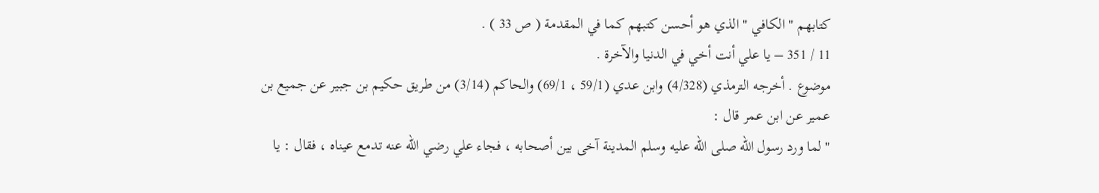كتابهم " الكافي " الذي هو أحسن كتبهم كما في المقدمة ( ص 33 ) .
11 / 351 – يا علي أنت أخي في الدنيا والآخرة .
موضوع . أخرجه الترمذي (4/328) وابن عدي (59/1 ، 69/1) والحاكم (3/14) من طريق حكيم بن جبير عن جميع بن عمير عن ابن عمر قال :
" لما ورد رسول الله صلى الله عليه وسلم المدينة آخى بين أصحابه ، فجاء علي رضي الله عنه تدمع عيناه ، فقال : يا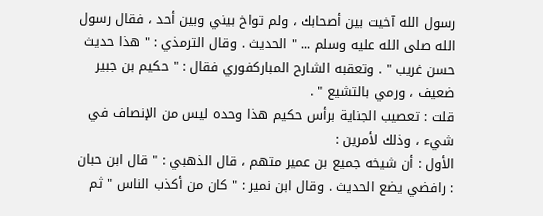رسول الله آخيت بين أصحابك ، ولم تواخ بيني وبين أحد ، فقال رسول الله صلى الله عليه وسلم ... " الحديث . وقال الترمذي : " هذا حديث حسن غريب " . وتعقبه الشارح المباركفوري فقال : " حكيم بن جبير ضعيف ، ورمي بالتشيع " .
قلت : تعصيب الجناية برأس حكيم هذا وحده ليس من الإنصاف في شيء ، وذلك لأمرين :
الأول : أن شيخه جميع بن عمير متهم ، قال الذهبي : " قال ابن حبان : رافضي يضع الحديث . وقال ابن نمير : " كان من أكذب الناس " ثم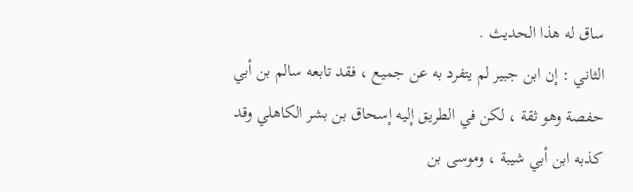ساق له هذا الحديث .
الثاني : إن ابن جبير لم يتفرد به عن جميع ، فقد تابعه سالم بن أبي حفصة وهو ثقة ، لكن في الطريق إليه إسحاق بن بشر الكاهلي وقد كذبه ابن أبي شيبة ، وموسى بن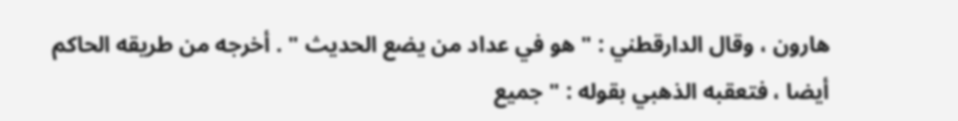هارون ، وقال الدارقطني : " هو في عداد من يضع الحديث " . أخرجه من طريقه الحاكم أيضا ، فتعقبه الذهبي بقوله : " جميع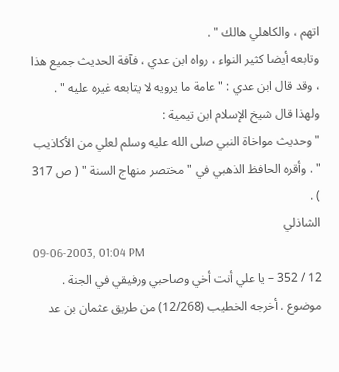اتهم ، والكاهلي هالك " .
وتابعه أيضا كثير النواء ، رواه ابن عدي ، فآفة الحديث جميع هذا ، وقد قال ابن عدي : " عامة ما يرويه لا يتابعه غيره عليه " . ولهذا قال شيخ الإسلام ابن تيمية :
" وحديث مواخاة النبي صلى الله عليه وسلم لعلي من الأكاذيب " . وأقره الحافظ الذهبي في " مختصر منهاج السنة " ( ص 317 ) .
الشاذلي
09-06-2003, 01:04 PM
12 / 352 – يا علي أنت أخي وصاحبي ورفيقي في الجنة .
موضوع . أخرجه الخطيب (12/268) من طريق عثمان بن عد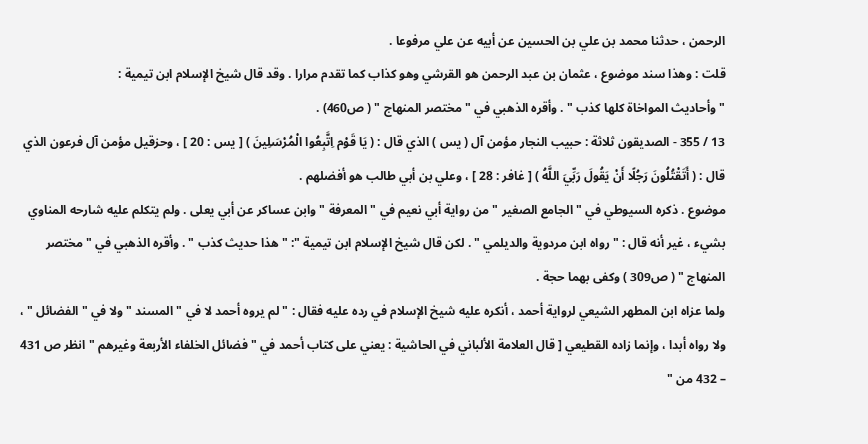الرحمن ، حدثنا محمد بن علي بن الحسين عن أبيه عن علي مرفوعا .
قلت : وهذا سند موضوع ، عثمان بن عبد الرحمن هو القرشي وهو كذاب كما تقدم مرارا . وقد قال شيخ الإسلام ابن تيمية :
" وأحاديث المواخاة كلها كذب " . وأقره الذهبي في " مختصر المنهاج " ( ص460) .
13 / 355 - الصديقون ثلاثة : حبيب النجار مؤمن آل ( يس ) الذي قال : ( يَا قَوْم اِتَّبِعُوا الْمُرْسَلِينَ ) [ يس : 20 ] ، وحزقيل مؤمن آل فرعون الذي قال : ( أَتَقْتُلُونَ رَجُلًا أَنْ يَقُولَ رَبِّيَ اللَّهُ ) [ غافر : 28 ] ، وعلي بن أبي طالب هو أفضلهم .
موضوع . ذكره السيوطي في " الجامع الصغير " من رواية أبي نعيم في " المعرفة " وابن عساكر عن أبي يعلى . ولم يتكلم عليه شارحه المناوي بشيء ، غير أنه قال : " رواه ابن مردوية والديلمي " . لكن قال شيخ الإسلام ابن تيمية ": " هذا حديث كذب " . وأقره الذهبي في " مختصر المنهاج " ( ص309 ) وكفى بهما حجة .
ولما عزاه ابن المطهر الشيعي لرواية أحمد ، أنكره عليه شيخ الإسلام في رده عليه فقال : " لم يروه أحمد لا في " المسند " ولا في " الفضائل " ، ولا رواه أبدا ، وإنما زاده القطيعي [ قال العلامة الألباني في الحاشية : يعني على كتاب أحمد في " فضائل الخلفاء الأربعة وغيرهم " انظر ص 431 – 432 من "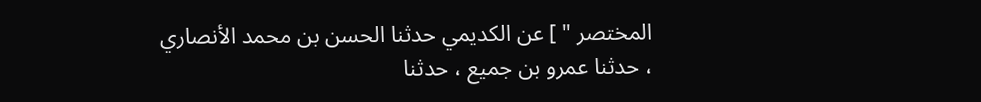المختصر " ] عن الكديمي حدثنا الحسن بن محمد الأنصاري ، حدثنا عمرو بن جميع ، حدثنا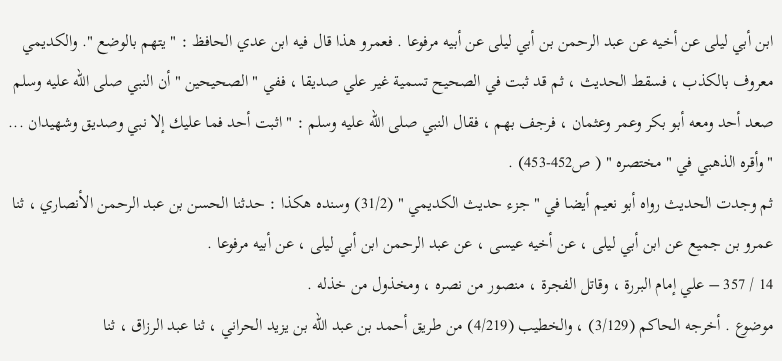ابن أبي ليلى عن أخيه عن عبد الرحمن بن أبي ليلى عن أبيه مرفوعا . فعمرو هذا قال فيه ابن عدي الحافظ : " يتهم بالوضع ". والكديمي معروف بالكذب ، فسقط الحديث ، ثم قد ثبت في الصحيح تسمية غير علي صديقا ، ففي " الصحيحين " أن النبي صلى الله عليه وسلم صعد أحد ومعه أبو بكر وعمر وعثمان ، فرجف بهم ، فقال النبي صلى الله عليه وسلم : " اثبت أحد فما عليك إلا نبي وصديق وشهيدان ... " وأقره الذهبي في " مختصره " ( ص452-453) .
ثم وجدت الحديث رواه أبو نعيم أيضا في " جزء حديث الكديمي " (31/2) وسنده هكذا : حدثنا الحسن بن عبد الرحمن الأنصاري ، ثنا عمرو بن جميع عن ابن أبي ليلى ، عن أخيه عيسى ، عن عبد الرحمن ابن أبي ليلى ، عن أبيه مرفوعا .
14 / 357 – علي إمام البررة ، وقاتل الفجرة ، منصور من نصره ، ومخذول من خذله .
موضوع . أخرجه الحاكم (3/129) ، والخطيب (4/219) من طريق أحمد بن عبد الله بن يزيد الحراني ، ثنا عبد الرزاق ، ثنا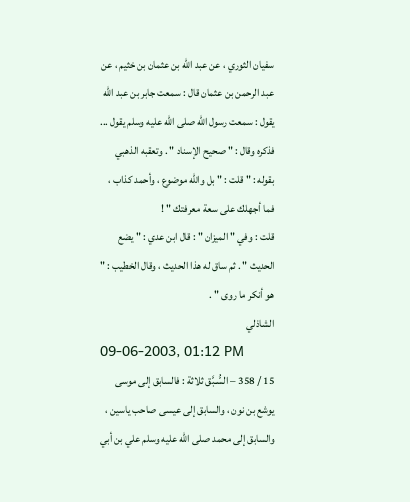سفيان الثوري ، عن عبد الله بن عثمان بن خثيم ، عن عبد الرحمن بن عثمان قال : سمعت جابر بن عبد الله يقول : سمعت رسول الله صلى الله عليه وسلم يقول ... فذكره وقال : " صحيح الإسناد " . وتعقبه الذهبي بقوله : " قلت : " بل والله موضوع ، وأحمد كذاب ، فما أجهلك على سعة معرفتك " !
قلت : وفي " الميزان " : قال ابن عدي : " يضع الحديث " . ثم ساق له هذا الحديث ، وقال الخطيب : " هو أنكر ما روى " .
الشاذلي
09-06-2003, 01:12 PM
15 / 358 – السُّـبَّق ثلاثة : فالسابق إلى موسى يوشع بن نون ، والسابق إلى عيسى صاحب ياسين ، والسابق إلى محمد صلى الله عليه وسلم علي بن أبي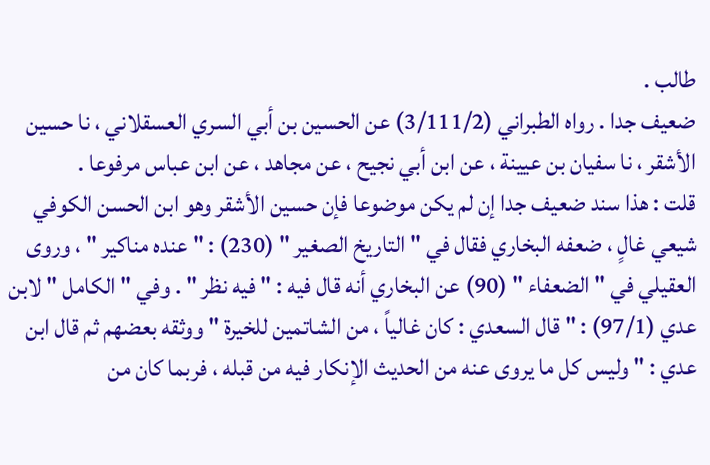طالب .
ضعيف جدا . رواه الطبراني (3/111/2) عن الحسين بن أبي السري العسقلاني ، نا حسين الأشقر ، نا سفيان بن عيينة ، عن ابن أبي نجيح ، عن مجاهد ، عن ابن عباس مرفوعا .
قلت : هذا سند ضعيف جدا إن لم يكن موضوعا فإن حسين الأشقر وهو ابن الحسن الكوفي شيعي غالٍ ، ضعفه البخاري فقال في " التاريخ الصغير " (230) : " عنده مناكير " ، وروى العقيلي في " الضعفاء " (90) عن البخاري أنه قال فيه : " فيه نظر " . وفي " الكامل " لابن عدي (97/1) : " قال السعدي : كان غالياً ، من الشاتمين للخيرة " ووثقه بعضهم ثم قال ابن عدي : " وليس كل ما يروى عنه من الحديث الإنكار فيه من قبله ، فربما كان من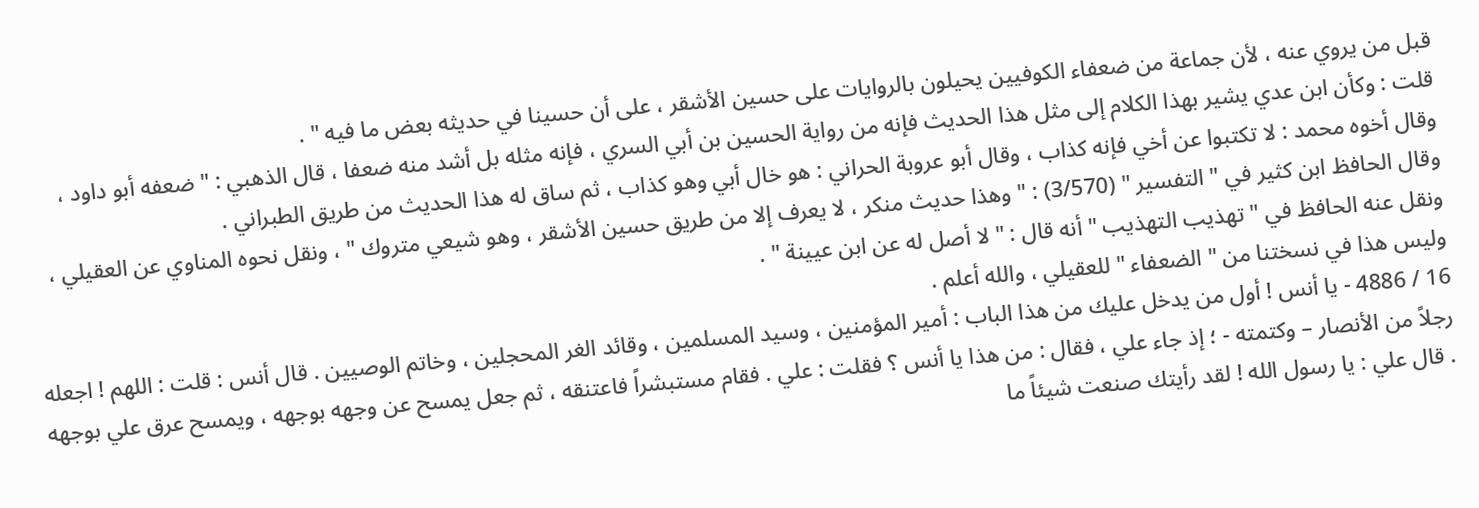قبل من يروي عنه ، لأن جماعة من ضعفاء الكوفيين يحيلون بالروايات على حسين الأشقر ، على أن حسينا في حديثه بعض ما فيه " .
قلت : وكأن ابن عدي يشير بهذا الكلام إلى مثل هذا الحديث فإنه من رواية الحسين بن أبي السري ، فإنه مثله بل أشد منه ضعفا ، قال الذهبي : " ضعفه أبو داود ، وقال أخوه محمد : لا تكتبوا عن أخي فإنه كذاب ، وقال أبو عروبة الحراني : هو خال أبي وهو كذاب ، ثم ساق له هذا الحديث من طريق الطبراني .
وقال الحافظ ابن كثير في " التفسير " (3/570) : " وهذا حديث منكر ، لا يعرف إلا من طريق حسين الأشقر ، وهو شيعي متروك " ، ونقل نحوه المناوي عن العقيلي ، ونقل عنه الحافظ في " تهذيب التهذيب " أنه قال : " لا أصل له عن ابن عيينة " .
وليس هذا في نسختنا من " الضعفاء " للعقيلي ، والله أعلم .
16 / 4886 - يا أنس ! أول من يدخل عليك من هذا الباب : أمير المؤمنين ، وسيد المسلمين ، وقائد الغر المحجلين ، وخاتم الوصيين . قال أنس : قلت : اللهم ! اجعله رجلاً من الأنصار – وكتمته - ؛ إذ جاء علي ، فقال : من هذا يا أنس ؟ فقلت : علي . فقام مستبشراً فاعتنقه ، ثم جعل يمسح عن وجهه بوجهه ، ويمسح عرق علي بوجهه . قال علي : يا رسول الله ! لقد رأيتك صنعت شيئاً ما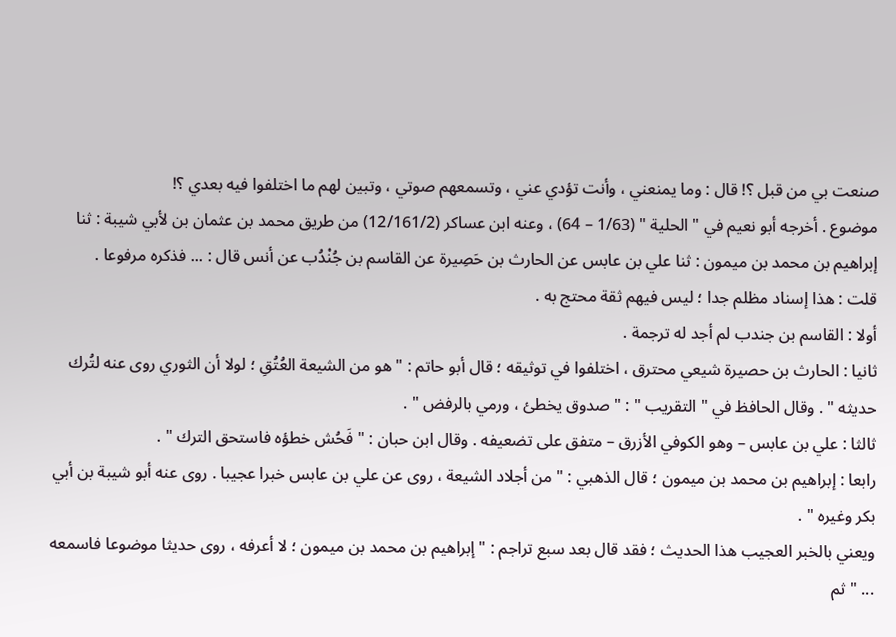صنعت بي من قبل ؟! قال : وما يمنعني ، وأنت تؤدي عني ، وتسمعهم صوتي ، وتبين لهم ما اختلفوا فيه بعدي ؟!
موضوع . أخرجه أبو نعيم في " الحلية " (1/63 – 64) ، وعنه ابن عساكر (12/161/2) من طريق محمد بن عثمان بن لأبي شيبة : ثنا إبراهيم بن محمد بن ميمون : ثنا علي بن عابس عن الحارث بن حَصِيرة عن القاسم بن جُنْدُب عن أنس قال : ... فذكره مرفوعا .
قلت : هذا إسناد مظلم جدا ؛ ليس فيهم ثقة محتج به .
أولا : القاسم بن جندب لم أجد له ترجمة .
ثانيا : الحارث بن حصيرة شيعي محترق ، اختلفوا في توثيقه ؛ قال أبو حاتم : " هو من الشيعة العُتُقِ ؛ لولا أن الثوري روى عنه لتُرك حديثه " . وقال الحافظ في " التقريب " : " صدوق يخطئ ، ورمي بالرفض " .
ثالثا : علي بن عابس – وهو الكوفي الأزرق – متفق على تضعيفه . وقال ابن حبان : " فَحُش خطؤه فاستحق الترك " .
رابعا : إبراهيم بن محمد بن ميمون ؛ قال الذهبي : " من أجلاد الشيعة ، روى عن علي بن عابس خبرا عجيبا . روى عنه أبو شيبة بن أبي بكر وغيره " .
ويعني بالخبر العجيب هذا الحديث ؛ فقد قال بعد سبع تراجم : " إبراهيم بن محمد بن ميمون ؛ لا أعرفه ، روى حديثا موضوعا فاسمعه ... " ثم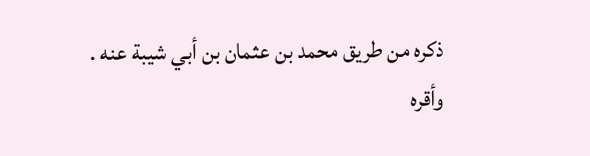ذكره من طريق محمد بن عثمان بن أبي شيبة عنه .
وأقره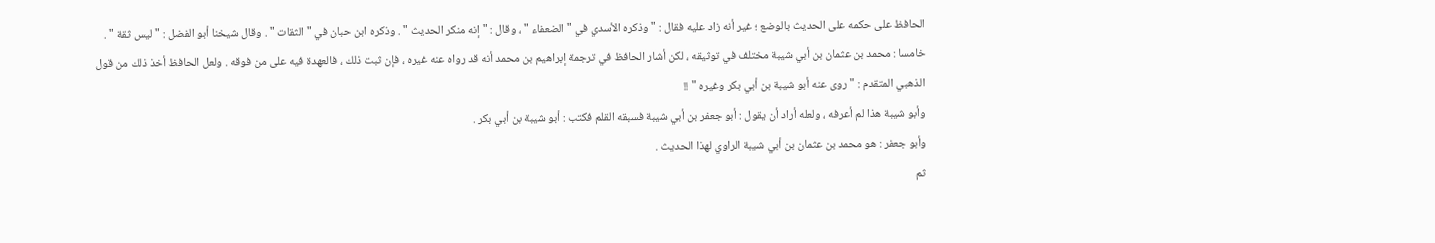الحافظ على حكمه على الحديث بالوضع ؛ غير أنه زاد عليه فقال : " وذكره الأسدي في " الضعفاء " ، وقال : " إنه منكر الحديث " . وذكره ابن حبان في " الثقات " . وقال شيخنا أبو الفضل : " ليس ثقة " .
خامسا : محمد بن عثمان بن أبي شيبة مختلف في توثيقه ، لكن أشار الحافظ في ترجمة إبراهيم بن محمد أنه قد رواه عنه غيره ، فإن ثبت ذلك ، فالعهدة فيه على من فوقه . ولعل الحافظ أخذ ذلك من قول الذهبي المتقدم : " روى عنه أبو شيبة بن أبي بكر وغيره " !!
وأبو شيبة هذا لم أعرفه ، ولعله أراد أن يقول : أبو جعفر بن أبي شيبة فسبقه القلم فكتب : أبو شيبة بن أبي بكر .
وأبو جعفر : هو محمد بن عثمان بن أبي شيبة الراوي لهذا الحديث .
ثم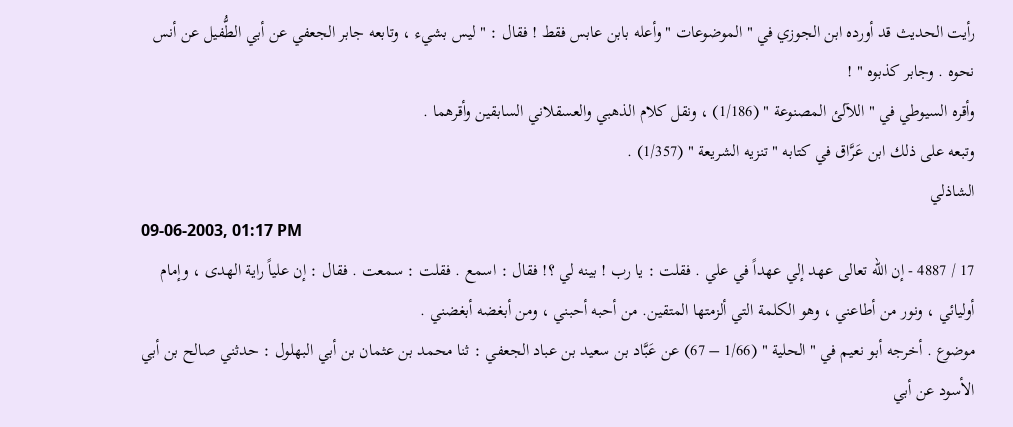رأيت الحديث قد أورده ابن الجوزي في " الموضوعات " وأعله بابن عابس فقط ! فقال : " ليس بشيء ، وتابعه جابر الجعفي عن أبي الطُّفيل عن أنس نحوه . وجابر كذبوه " !
وأقره السيوطي في " اللآلئ المصنوعة " (1/186) ، ونقل كلام الذهبي والعسقلاني السابقين وأقرهما .
وتبعه على ذلك ابن عَرَّاق في كتابه " تنزيه الشريعة " (1/357) .
الشاذلي
09-06-2003, 01:17 PM
17 / 4887 - إن الله تعالى عهد إلي عهداً في علي . فقلت : يا رب ! بينه لي ؟! فقال : اسمع . فقلت : سمعت . فقال : إن علياً راية الهدى ، وإمام أوليائي ، ونور من أطاعني ، وهو الكلمة التي ألزمتها المتقين. من أحبه أحبني ، ومن أبغضه أبغضني .
موضوع . أخرجه أبو نعيم في " الحلية " (1/66 – 67) عن عَبَّاد بن سعيد بن عباد الجعفي : ثنا محمد بن عثمان بن أبي البهلول : حدثني صالح بن أبي الأسود عن أبي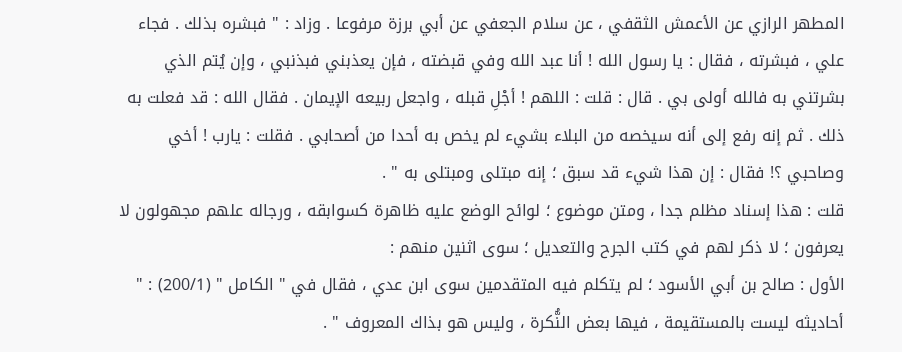المطهر الرازي عن الأعمش الثقفي ، عن سلام الجعفي عن أبي برزة مرفوعا . وزاد : " فبشره بذلك . فجاء علي ، فبشرته ، فقال : يا رسول الله ! أنا عبد الله وفي قبضته ، فإن يعذبني فبذنبي ، وإن يُتم الذي بشرتني به فالله أولى بي . قال : قلت : اللهم ! أجْلِ قبله ، واجعل ربيعه الإيمان . فقال الله : قد فعلت به ذلك . ثم إنه رفع إلى أنه سيخصه من البلاء بشيء لم يخص به أحدا من أصحابي . فقلت : يارب ! أخي وصاحبي ؟! فقال : إن هذا شيء قد سبق ؛ إنه مبتلى ومبتلى به " .
قلت : هذا إسناد مظلم جدا ، ومتن موضوع ؛ لوائح الوضع عليه ظاهرة كسوابقه ، ورجاله علهم مجهولون لا يعرفون ؛ لا ذكر لهم في كتب الجرح والتعديل ؛ سوى اثنين منهم :
الأول : صالح بن أبي الأسود ؛ لم يتكلم فيه المتقدمين سوى ابن عدي ، فقال في " الكامل " (200/1) : " أحاديثه ليست بالمستقيمة ، فيها بعض النُّكرة ، وليس هو بذاك المعروف " .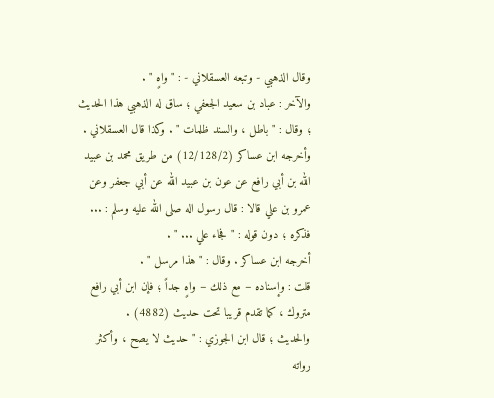وقال الذهبي - وتبعه العسقلاني - : " واهٍ " .
والآخر : عباد بن سعيد الجعفي ؛ ساق له الذهبي هذا الحديث ؛ وقال : " باطل ، والسند ظلمات " . وكذا قال العسقلاني .
وأخرجه ابن عساكر (12/128/2) من طريق محمد بن عبيد الله بن أبي رافع عن عون بن عبيد الله عن أبي جعفر وعن عمرو بن علي قالا : قال رسول اله صلى الله عليه وسلم : ... فذكره ؛ دون قوله : " فجاء علي ... " .
أخرجه ابن عساكر . وقال : " هذا مرسل " .
قلت : وإسناده – مع ذلك – واهٍ جداً ؛ فإن ابن أبي رافع متروك ، كما تقدم قريبا تحت حديث (4882) .
والحديث ؛ قال ابن الجوزي : " حديث لا يصح ، وأكثر رواته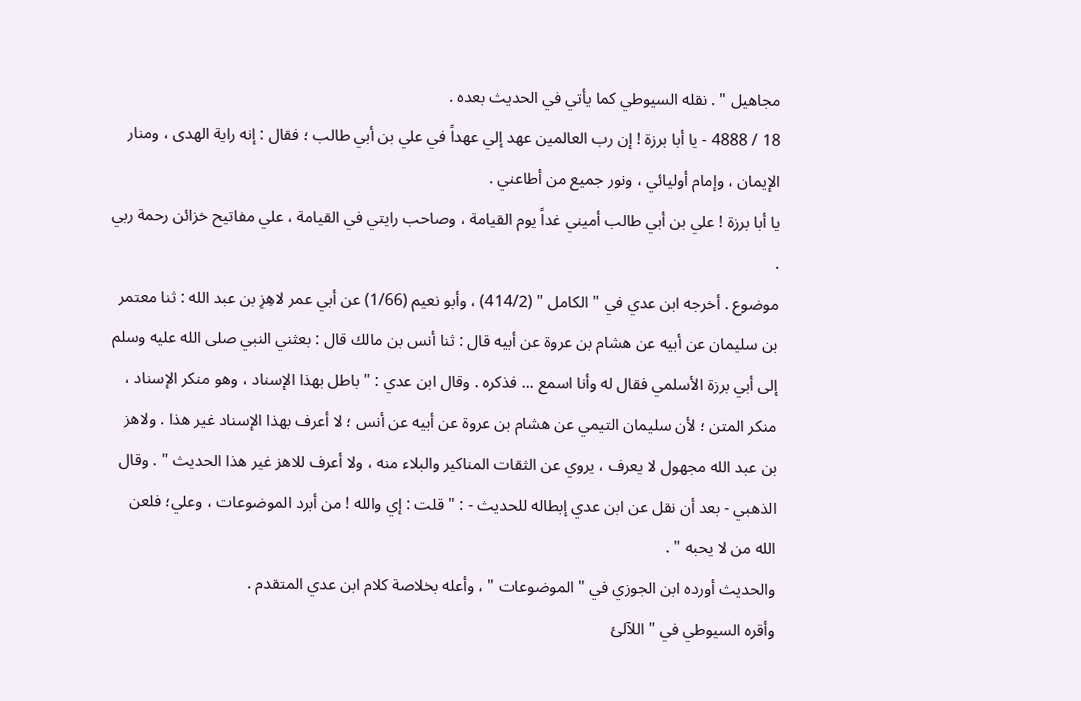مجاهيل " . نقله السيوطي كما يأتي في الحديث بعده .
18 / 4888 - يا أبا برزة ! إن رب العالمين عهد إلي عهداً في علي بن أبي طالب ؛ فقال : إنه راية الهدى ، ومنار الإيمان ، وإمام أوليائي ، ونور جميع من أطاعني .
يا أبا برزة ! علي بن أبي طالب أميني غداً يوم القيامة ، وصاحب رايتي في القيامة ، علي مفاتيح خزائن رحمة ربي .
موضوع . أخرجه ابن عدي في " الكامل " (414/2) ، وأبو نعيم (1/66) عن أبي عمر لاهِزِ بن عبد الله : ثنا معتمر بن سليمان عن أبيه عن هشام بن عروة عن أبيه قال : ثنا أنس بن مالك قال : بعثني النبي صلى الله عليه وسلم إلى أبي برزة الأسلمي فقال له وأنا اسمع ... فذكره . وقال ابن عدي : " باطل بهذا الإسناد ، وهو منكر الإسناد ، منكر المتن ؛ لأن سليمان التيمي عن هشام بن عروة عن أبيه عن أنس ؛ لا أعرف بهذا الإسناد غير هذا . ولاهز بن عبد الله مجهول لا يعرف ، يروي عن الثقات المناكير والبلاء منه ، ولا أعرف للاهز غير هذا الحديث " . وقال الذهبي - بعد أن نقل عن ابن عدي إبطاله للحديث - : " قلت : إي والله ! من أبرد الموضوعات ، وعلي؛ فلعن الله من لا يحبه " .
والحديث أورده ابن الجوزي في " الموضوعات " ، وأعله بخلاصة كلام ابن عدي المتقدم .
وأقره السيوطي في " اللآلئ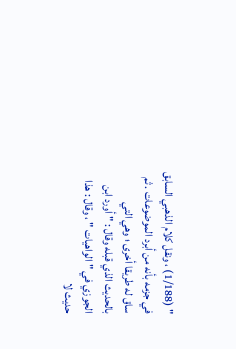" (1/188) ، ونقل كلام الذهبي السابق في جزمه بأنه من أبرد الموضوعات . ثم ساق له طريقا أخرى ؛ وهي التي بالحديث الذي قبله وقال : " أورد ابن الجوزي في " الواهيات " ، وقال : هذا حديث لا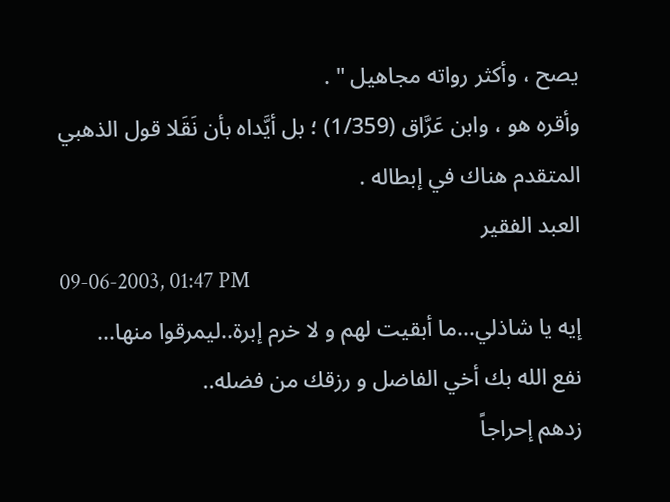يصح ، وأكثر رواته مجاهيل " .
وأقره هو ، وابن عَرَّاق (1/359) ؛ بل أيَّداه بأن نَقَلا قول الذهبي المتقدم هناك في إبطاله .
العبد الفقير
09-06-2003, 01:47 PM
إيه يا شاذلي...ما أبقيت لهم و لا خرم إبرة..ليمرقوا منها...
نفع الله بك أخي الفاضل و رزقك من فضله..
زدهم إحراجاً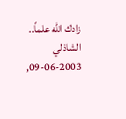زادك الله علماً..
الشاذلي
09-06-2003,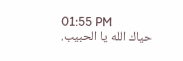01:55 PM
حياك الله يا الحبيب.